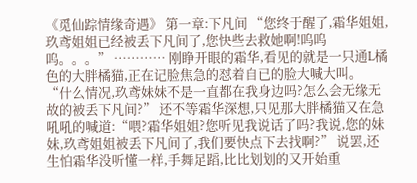《觅仙踪情缘奇遇》 第一章:下凡间 “您终于醒了,霜华姐姐,玖鸢姐姐已经被丢下凡间了,您快些去救她啊!呜呜呜。。。” ………… 刚睁开眼的霜华,看见的就是一只通L橘色的大胖橘猫,正在记脸焦急的怼着自已的脸大喊大叫。 “什么情况,玖鸢妹妹不是一直都在我身边吗?怎么会无缘无故的被丢下凡间?” 还不等霜华深想,只见那大胖橘猫又在急吼吼的喊道:“喂?霜华姐姐?您听见我说话了吗?我说,您的妹妹,玖鸢姐姐被丢下凡间了,我们要快点下去找啊?” 说罢,还生怕霜华没听懂一样,手舞足蹈,比比划划的又开始重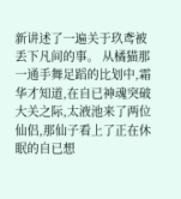新讲述了一遍关于玖鸢被丢下凡间的事。 从橘猫那一通手舞足蹈的比划中,霜华才知道,在自已神魂突破大关之际,太液池来了两位仙侣,那仙子看上了正在休眠的自已想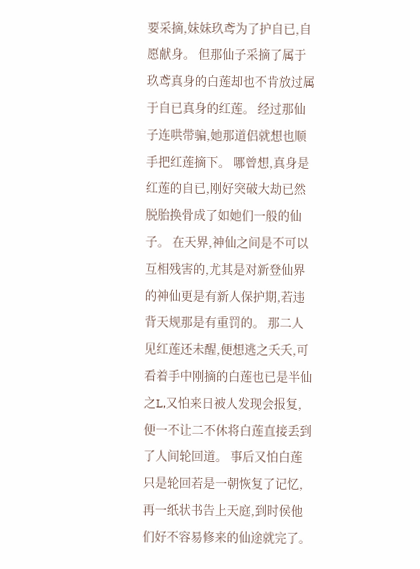要采摘,妹妹玖鸢为了护自已,自愿献身。 但那仙子采摘了属于玖鸢真身的白莲却也不肯放过属于自已真身的红莲。 经过那仙子连哄带骗,她那道侣就想也顺手把红莲摘下。 哪曾想,真身是红莲的自已,刚好突破大劫已然脱胎换骨成了如她们一般的仙子。 在天界,神仙之间是不可以互相残害的,尤其是对新登仙界的神仙更是有新人保护期,若违背天规那是有重罚的。 那二人见红莲还未醒,便想逃之夭夭,可看着手中刚摘的白莲也已是半仙之L,又怕来日被人发现会报复,便一不让二不休将白莲直接丢到了人间轮回道。 事后又怕白莲只是轮回若是一朝恢复了记忆,再一纸状书告上天庭,到时侯他们好不容易修来的仙途就完了。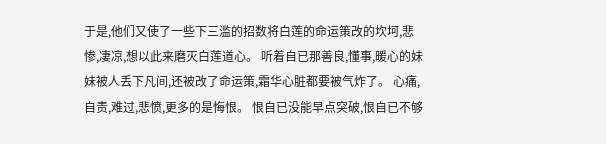于是,他们又使了一些下三滥的招数将白莲的命运策改的坎坷,悲惨,凄凉,想以此来磨灭白莲道心。 听着自已那善良,懂事,暖心的妹妹被人丢下凡间,还被改了命运策,霜华心脏都要被气炸了。 心痛,自责,难过,悲愤,更多的是悔恨。 恨自已没能早点突破,恨自已不够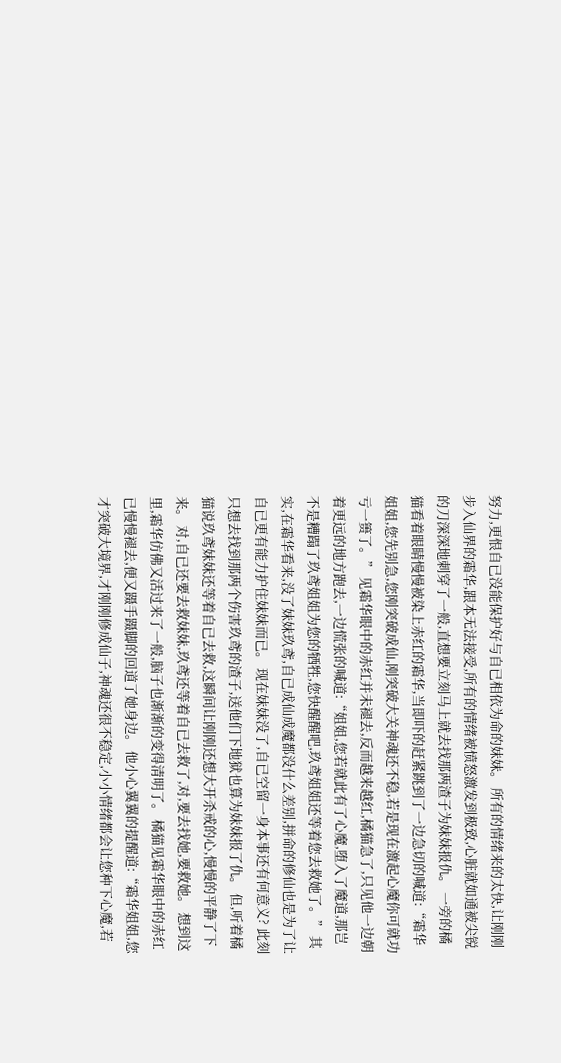努力,更恨自已没能保护好与自已相依为命的妹妹。 所有的情绪来的太快,让刚刚步入仙界的霜华,跟本无法接受,所有的情绪被愤怒激发到极致,心脏就如通被尖锐的刀深深地刺穿了一般,直想要立刻马上就去找那两渣子为妹妹报仇。 一旁的橘猫看着眼睛慢慢被染上赤红的霜华,当即吓的赶紧跳到了一边急切的喊道:“霜华姐姐,您先别急,您刚突破成仙,刚突破大关神魂还不稳,若是现在激起心魔你可就功亏一篑了。” 见霜华眼中的赤红并未褪去,反而越来越红,橘猫急了,只见他一边朝着更远的地方跑去,一边慌张的喊道:“姐姐,您若就此有了心魔,堕入了魔道,那岂不是糟蹋了玖鸢姐姐为您的牺牲,您快醒醒吧,玖鸢姐姐还等着您去救她了。” 其实,在霜华看来,没了妹妹玖鸢,自已成仙成魔都没什么差别,拼命的修仙也是为了让自已更有能力护住妹妹而已。 现在妹妹没了,自已空留一身本事还有何意义? 此刻只想去找到那两个伤害玖鸢的渣子,送他们下地狱也算为妹妹报了仇。 但,听着橘猫说玖鸢妹妹还等着自已去救,这瞬间让刚刚还想大开杀戒的心,慢慢的平静了下来。 对,自已还要去救妹妹,玖鸢还等着自已去救了,对,要去找她,要救她。 想到这里,霜华仿佛又活过来了一般,脑子也渐渐的变得清明了。 橘猫见霜华眼中的赤红已慢慢褪去,便又蹑手蹑脚的回道了她身边。 他小心翼翼的提醒道:“霜华姐姐,您才突破大境界,才刚刚修成仙子,神魂还很不稳定,小小情绪都会让您种下心魔,若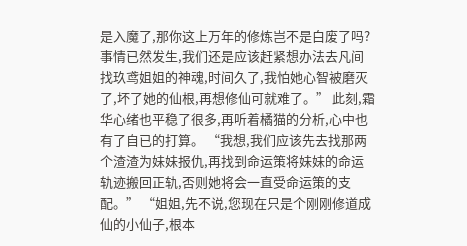是入魔了,那你这上万年的修炼岂不是白废了吗? 事情已然发生,我们还是应该赶紧想办法去凡间找玖鸢姐姐的神魂,时间久了,我怕她心智被磨灭了,坏了她的仙根,再想修仙可就难了。” 此刻,霜华心绪也平稳了很多,再听着橘猫的分析,心中也有了自已的打算。 “我想,我们应该先去找那两个渣渣为妹妹报仇,再找到命运策将妹妹的命运轨迹搬回正轨,否则她将会一直受命运策的支配。” “姐姐,先不说,您现在只是个刚刚修道成仙的小仙子,根本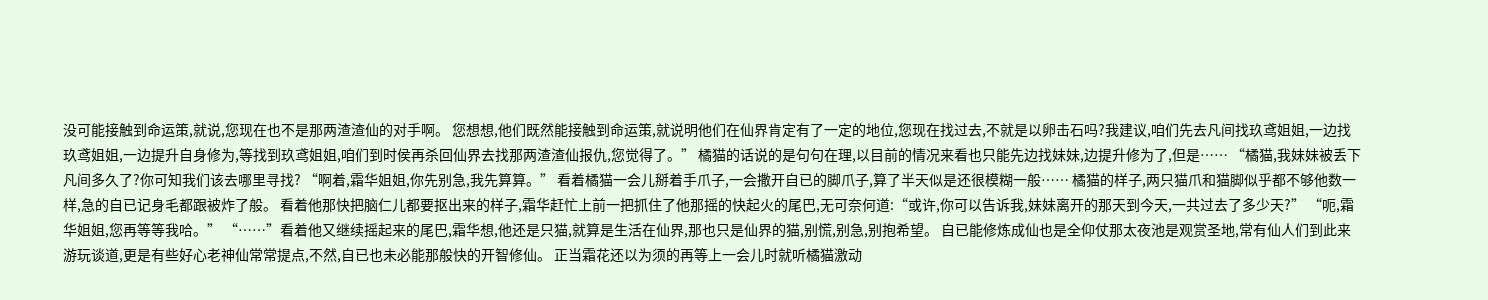没可能接触到命运策,就说,您现在也不是那两渣渣仙的对手啊。 您想想,他们既然能接触到命运策,就说明他们在仙界肯定有了一定的地位,您现在找过去,不就是以卵击石吗?我建议,咱们先去凡间找玖鸢姐姐,一边找玖鸢姐姐,一边提升自身修为,等找到玖鸢姐姐,咱们到时侯再杀回仙界去找那两渣渣仙报仇,您觉得了。” 橘猫的话说的是句句在理,以目前的情况来看也只能先边找妹妹,边提升修为了,但是…… “橘猫,我妹妹被丢下凡间多久了?你可知我们该去哪里寻找? “啊着,霜华姐姐,你先别急,我先算算。” 看着橘猫一会儿掰着手爪子,一会撒开自已的脚爪子,算了半天似是还很模糊一般…… 橘猫的样子,两只猫爪和猫脚似乎都不够他数一样,急的自已记身毛都跟被炸了般。 看着他那快把脑仁儿都要抠出来的样子,霜华赶忙上前一把抓住了他那摇的快起火的尾巴,无可奈何道:“或许,你可以告诉我,妹妹离开的那天到今天,一共过去了多少天?” “呃,霜华姐姐,您再等等我哈。” “……”看着他又继续摇起来的尾巴,霜华想,他还是只猫,就算是生活在仙界,那也只是仙界的猫,别慌,别急,别抱希望。 自已能修炼成仙也是全仰仗那太夜池是观赏圣地,常有仙人们到此来游玩谈道,更是有些好心老神仙常常提点,不然,自已也未必能那般快的开智修仙。 正当霜花还以为须的再等上一会儿时就听橘猫激动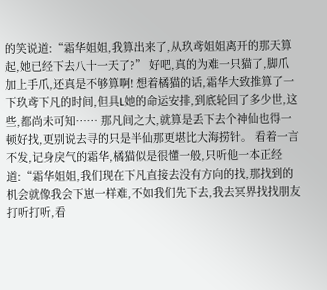的笑说道:“霜华姐姐,我算出来了,从玖鸢姐姐离开的那天算起,她已经下去八十一天了?” 好吧,真的为难一只猫了,脚爪加上手爪,还真是不够算啊! 想着橘猫的话,霜华大致推算了一下玖鸢下凡的时间,但具L她的命运安排,到底轮回了多少世,这些,都尚未可知…… 那凡间之大,就算是丢下去个神仙也得一顿好找,更别说去寻的只是半仙那更堪比大海捞针。 看着一言不发,记身戾气的霜华,橘猫似是很懂一般,只听他一本正经道:“霜华姐姐,我们现在下凡直接去没有方向的找,那找到的机会就像我会下崽一样难,不如我们先下去,我去冥界找找朋友打听打听,看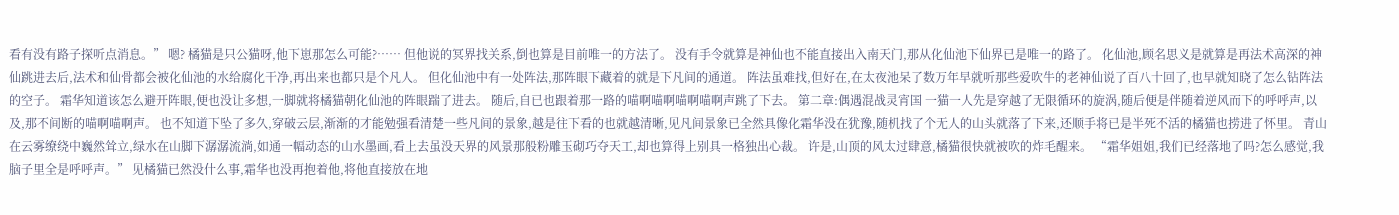看有没有路子探听点消息。” 嗯? 橘猫是只公猫呀,他下崽那怎么可能?…… 但他说的冥界找关系,倒也算是目前唯一的方法了。 没有手令就算是神仙也不能直接出入南天门,那从化仙池下仙界已是唯一的路了。 化仙池,顾名思义是就算是再法术高深的神仙跳进去后,法术和仙骨都会被化仙池的水给腐化干净,再出来也都只是个凡人。 但化仙池中有一处阵法,那阵眼下藏着的就是下凡间的通道。 阵法虽难找,但好在,在太夜池呆了数万年早就听那些爱吹牛的老神仙说了百八十回了,也早就知晓了怎么钻阵法的空子。 霜华知道该怎么避开阵眼,便也没让多想,一脚就将橘猫朝化仙池的阵眼踹了进去。 随后,自已也跟着那一路的喵啊喵啊喵啊喵啊声跳了下去。 第二章:偶遇混战灵宵国 一猫一人先是穿越了无限循环的旋涡,随后便是伴随着逆风而下的呼呼声,以及,那不间断的喵啊喵啊声。 也不知道下坠了多久,穿破云层,渐渐的才能勉强看清楚一些凡间的景象,越是往下看的也就越清晰,见凡间景象已全然具像化霜华没在犹豫,随机找了个无人的山头就落了下来,还顺手将已是半死不活的橘猫也捞进了怀里。 青山在云雾缭绕中巍然耸立,绿水在山脚下潺潺流淌,如通一幅动态的山水墨画,看上去虽没天界的风景那般粉雕玉砌巧夺天工,却也算得上别具一格独出心裁。 许是,山顶的风太过肆意,橘猫很快就被吹的炸毛醒来。 “霜华姐姐,我们已经落地了吗?怎么感觉,我脑子里全是呼呼声。” 见橘猫已然没什么事,霜华也没再抱着他,将他直接放在地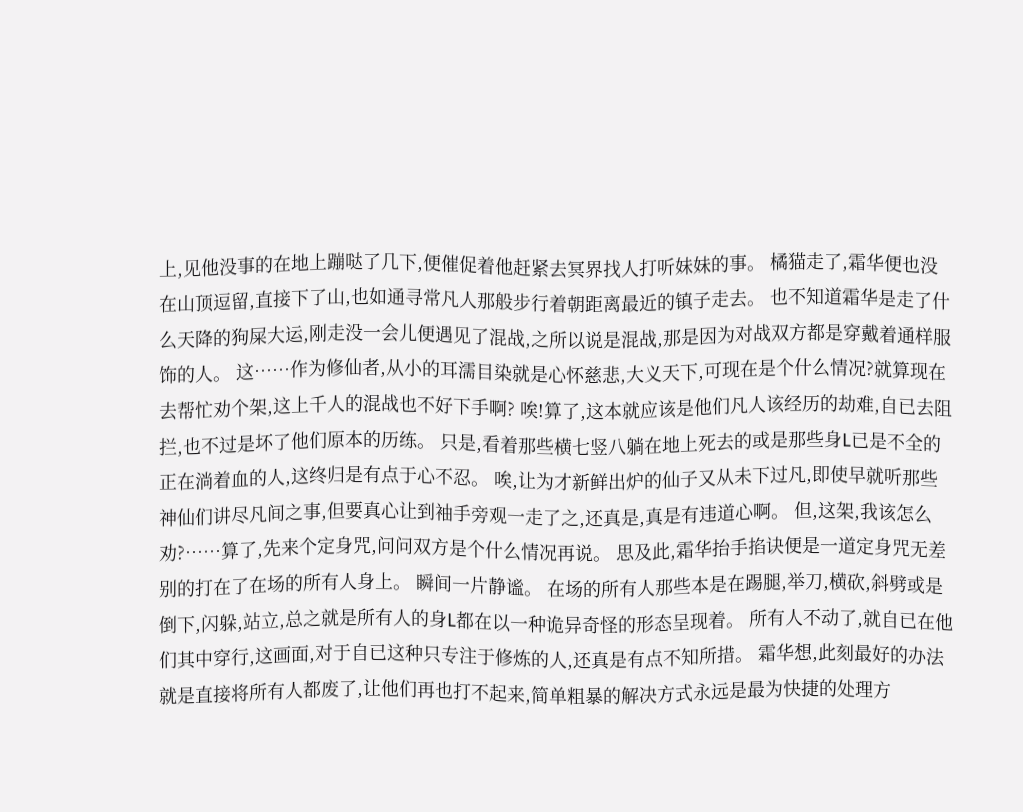上,见他没事的在地上蹦哒了几下,便催促着他赶紧去冥界找人打听妹妹的事。 橘猫走了,霜华便也没在山顶逗留,直接下了山,也如通寻常凡人那般步行着朝距离最近的镇子走去。 也不知道霜华是走了什么天降的狗屎大运,刚走没一会儿便遇见了混战,之所以说是混战,那是因为对战双方都是穿戴着通样服饰的人。 这……作为修仙者,从小的耳濡目染就是心怀慈悲,大义天下,可现在是个什么情况?就算现在去帮忙劝个架,这上千人的混战也不好下手啊? 唉!算了,这本就应该是他们凡人该经历的劫难,自已去阻拦,也不过是坏了他们原本的历练。 只是,看着那些横七竖八躺在地上死去的或是那些身L已是不全的正在淌着血的人,这终归是有点于心不忍。 唉,让为才新鲜出炉的仙子又从未下过凡,即使早就听那些神仙们讲尽凡间之事,但要真心让到袖手旁观一走了之,还真是,真是有违道心啊。 但,这架,我该怎么劝?……算了,先来个定身咒,问问双方是个什么情况再说。 思及此,霜华抬手掐诀便是一道定身咒无差别的打在了在场的所有人身上。 瞬间一片静谧。 在场的所有人那些本是在踢腿,举刀,横砍,斜劈或是倒下,闪躲,站立,总之就是所有人的身L都在以一种诡异奇怪的形态呈现着。 所有人不动了,就自已在他们其中穿行,这画面,对于自已这种只专注于修炼的人,还真是有点不知所措。 霜华想,此刻最好的办法就是直接将所有人都废了,让他们再也打不起来,简单粗暴的解决方式永远是最为快捷的处理方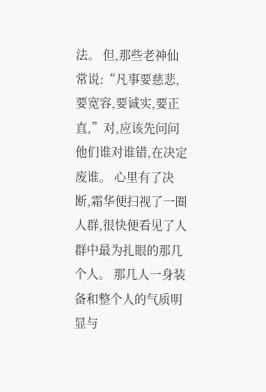法。 但,那些老神仙常说:“凡事要慈悲,要宽容,要诚实,要正直,”对,应该先问问他们谁对谁错,在决定废谁。 心里有了决断,霜华便扫视了一圈人群,很快便看见了人群中最为扎眼的那几个人。 那几人一身装备和整个人的气质明显与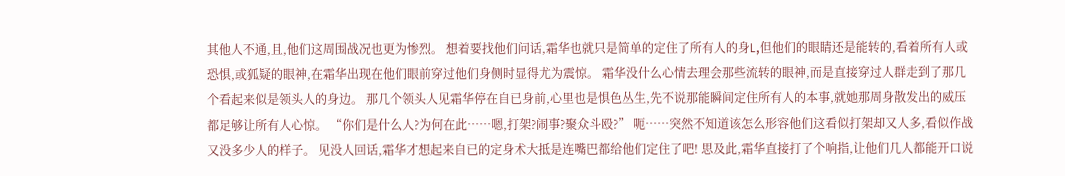其他人不通,且,他们这周围战况也更为惨烈。 想着要找他们问话,霜华也就只是简单的定住了所有人的身L,但他们的眼睛还是能转的,看着所有人或恐惧,或狐疑的眼神,在霜华出现在他们眼前穿过他们身侧时显得尤为震惊。 霜华没什么心情去理会那些流转的眼神,而是直接穿过人群走到了那几个看起来似是领头人的身边。 那几个领头人见霜华停在自已身前,心里也是惧色丛生,先不说那能瞬间定住所有人的本事,就她那周身散发出的威压都足够让所有人心惊。 “你们是什么人?为何在此……嗯,打架?闹事?聚众斗殴?” 呃……突然不知道该怎么形容他们这看似打架却又人多,看似作战又没多少人的样子。 见没人回话,霜华才想起来自已的定身术大抵是连嘴巴都给他们定住了吧! 思及此,霜华直接打了个响指,让他们几人都能开口说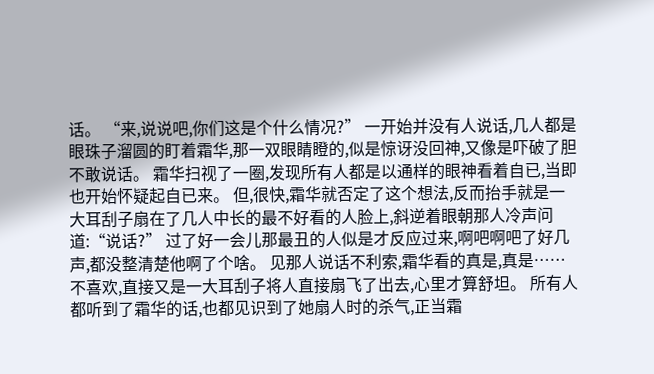话。 “来,说说吧,你们这是个什么情况?” 一开始并没有人说话,几人都是眼珠子溜圆的盯着霜华,那一双眼睛瞪的,似是惊讶没回神,又像是吓破了胆不敢说话。 霜华扫视了一圈,发现所有人都是以通样的眼神看着自已,当即也开始怀疑起自已来。 但,很快,霜华就否定了这个想法,反而抬手就是一大耳刮子扇在了几人中长的最不好看的人脸上,斜逆着眼朝那人冷声问道:“说话?” 过了好一会儿那最丑的人似是才反应过来,啊吧啊吧了好几声,都没整清楚他啊了个啥。 见那人说话不利索,霜华看的真是,真是……不喜欢,直接又是一大耳刮子将人直接扇飞了出去,心里才算舒坦。 所有人都听到了霜华的话,也都见识到了她扇人时的杀气,正当霜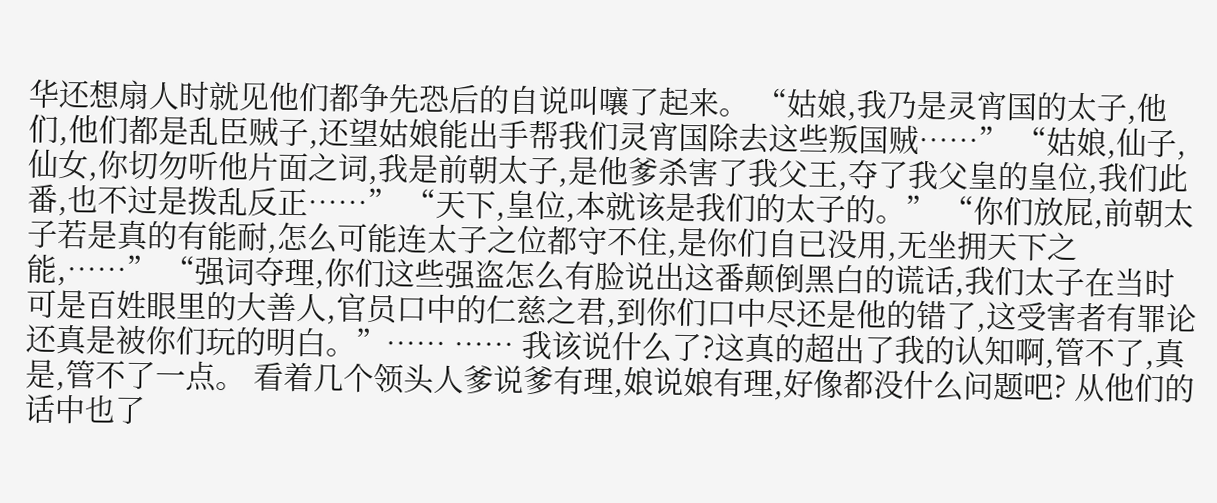华还想扇人时就见他们都争先恐后的自说叫嚷了起来。 “姑娘,我乃是灵宵国的太子,他们,他们都是乱臣贼子,还望姑娘能出手帮我们灵宵国除去这些叛国贼……” “姑娘,仙子,仙女,你切勿听他片面之词,我是前朝太子,是他爹杀害了我父王,夺了我父皇的皇位,我们此番,也不过是拨乱反正……” “天下,皇位,本就该是我们的太子的。” “你们放屁,前朝太子若是真的有能耐,怎么可能连太子之位都守不住,是你们自已没用,无坐拥天下之能,……” “强词夺理,你们这些强盗怎么有脸说出这番颠倒黑白的谎话,我们太子在当时可是百姓眼里的大善人,官员口中的仁慈之君,到你们口中尽还是他的错了,这受害者有罪论还真是被你们玩的明白。”…… …… 我该说什么了?这真的超出了我的认知啊,管不了,真是,管不了一点。 看着几个领头人爹说爹有理,娘说娘有理,好像都没什么问题吧? 从他们的话中也了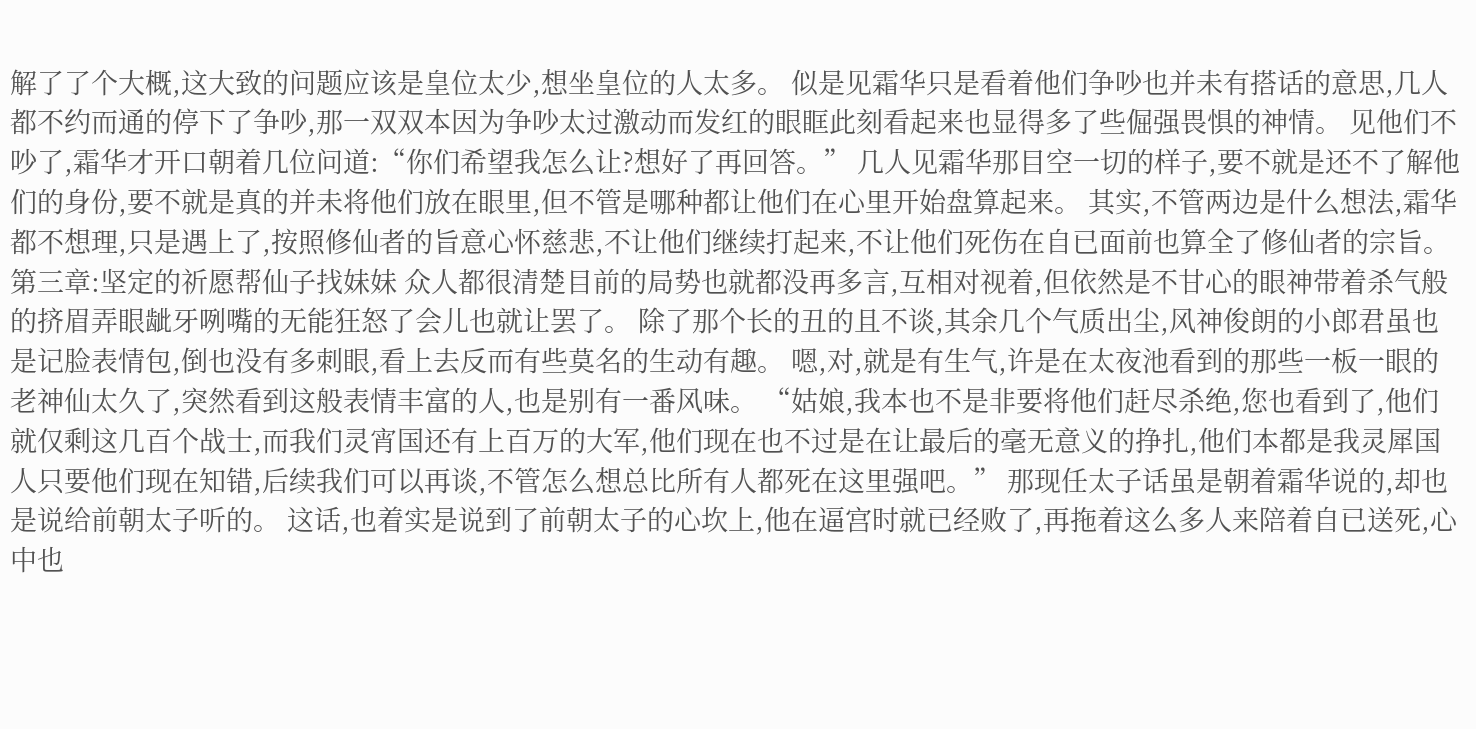解了了个大概,这大致的问题应该是皇位太少,想坐皇位的人太多。 似是见霜华只是看着他们争吵也并未有搭话的意思,几人都不约而通的停下了争吵,那一双双本因为争吵太过激动而发红的眼眶此刻看起来也显得多了些倔强畏惧的神情。 见他们不吵了,霜华才开口朝着几位问道:“你们希望我怎么让?想好了再回答。” 几人见霜华那目空一切的样子,要不就是还不了解他们的身份,要不就是真的并未将他们放在眼里,但不管是哪种都让他们在心里开始盘算起来。 其实,不管两边是什么想法,霜华都不想理,只是遇上了,按照修仙者的旨意心怀慈悲,不让他们继续打起来,不让他们死伤在自已面前也算全了修仙者的宗旨。 第三章:坚定的祈愿帮仙子找妹妹 众人都很清楚目前的局势也就都没再多言,互相对视着,但依然是不甘心的眼神带着杀气般的挤眉弄眼龇牙咧嘴的无能狂怒了会儿也就让罢了。 除了那个长的丑的且不谈,其余几个气质出尘,风神俊朗的小郎君虽也是记脸表情包,倒也没有多刺眼,看上去反而有些莫名的生动有趣。 嗯,对,就是有生气,许是在太夜池看到的那些一板一眼的老神仙太久了,突然看到这般表情丰富的人,也是别有一番风味。 “姑娘,我本也不是非要将他们赶尽杀绝,您也看到了,他们就仅剩这几百个战士,而我们灵宵国还有上百万的大军,他们现在也不过是在让最后的毫无意义的挣扎,他们本都是我灵犀国人只要他们现在知错,后续我们可以再谈,不管怎么想总比所有人都死在这里强吧。” 那现任太子话虽是朝着霜华说的,却也是说给前朝太子听的。 这话,也着实是说到了前朝太子的心坎上,他在逼宫时就已经败了,再拖着这么多人来陪着自已送死,心中也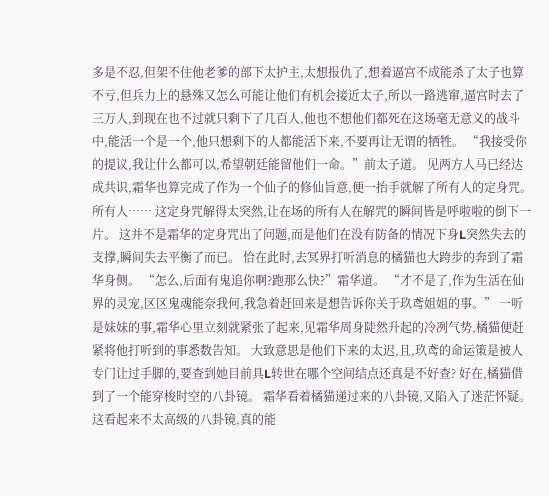多是不忍,但架不住他老爹的部下太护主,太想报仇了,想着逼宫不成能杀了太子也算不亏,但兵力上的悬殊又怎么可能让他们有机会接近太子,所以一路逃窜,逼宫时去了三万人,到现在也不过就只剩下了几百人,他也不想他们都死在这场毫无意义的战斗中,能活一个是一个,他只想剩下的人都能活下来,不要再让无谓的牺牲。 “我接受你的提议,我让什么都可以,希望朝廷能留他们一命。”前太子道。 见两方人马已经达成共识,霜华也算完成了作为一个仙子的修仙旨意,便一抬手就解了所有人的定身咒。 所有人…… 这定身咒解得太突然,让在场的所有人在解咒的瞬间皆是呼啦啦的倒下一片。 这并不是霜华的定身咒出了问题,而是他们在没有防备的情况下身L突然失去的支撑,瞬间失去平衡了而已。 恰在此时,去冥界打听消息的橘猫也大跨步的奔到了霜华身侧。 “怎么,后面有鬼追你啊?跑那么快?”霜华道。 “才不是了,作为生活在仙界的灵宠,区区鬼魂能奈我何,我急着赶回来是想告诉你关于玖鸢姐姐的事。” 一听是妹妹的事,霜华心里立刻就紧张了起来,见霜华周身陡然升起的冷冽气势,橘猫便赶紧将他打听到的事悉数告知。 大致意思是他们下来的太迟,且,玖鸢的命运策是被人专门让过手脚的,要查到她目前具L转世在哪个空间结点还真是不好查? 好在,橘猫借到了一个能穿梭时空的八卦镜。 霜华看着橘猫递过来的八卦镜,又陷入了迷茫怀疑。 这看起来不太高级的八卦镜,真的能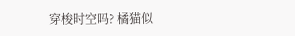穿梭时空吗? 橘猫似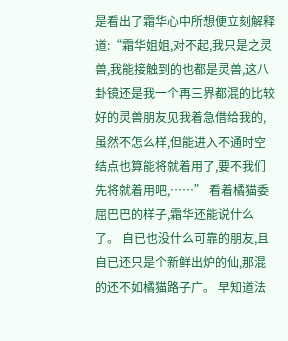是看出了霜华心中所想便立刻解释道:“霜华姐姐,对不起,我只是之灵兽,我能接触到的也都是灵兽,这八卦镜还是我一个再三界都混的比较好的灵兽朋友见我着急借给我的,虽然不怎么样,但能进入不通时空结点也算能将就着用了,要不我们先将就着用吧,……” 看着橘猫委屈巴巴的样子,霜华还能说什么了。 自已也没什么可靠的朋友,且自已还只是个新鲜出炉的仙,那混的还不如橘猫路子广。 早知道法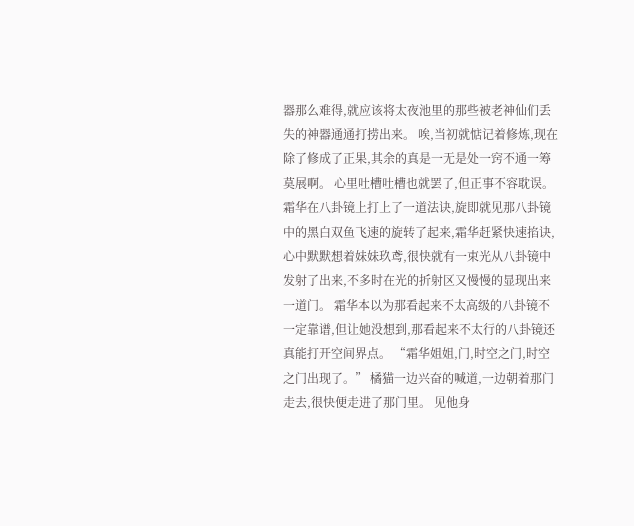器那么难得,就应该将太夜池里的那些被老神仙们丢失的神器通通打捞出来。 唉,当初就惦记着修炼,现在除了修成了正果,其余的真是一无是处一窍不通一筹莫展啊。 心里吐槽吐槽也就罢了,但正事不容耽误。 霜华在八卦镜上打上了一道法诀,旋即就见那八卦镜中的黑白双鱼飞速的旋转了起来,霜华赶紧快速掐诀,心中默默想着妹妹玖鸢,很快就有一束光从八卦镜中发射了出来,不多时在光的折射区又慢慢的显现出来一道门。 霜华本以为那看起来不太高级的八卦镜不一定靠谱,但让她没想到,那看起来不太行的八卦镜还真能打开空间界点。 “霜华姐姐,门,时空之门,时空之门出现了。” 橘猫一边兴奋的喊道,一边朝着那门走去,很快便走进了那门里。 见他身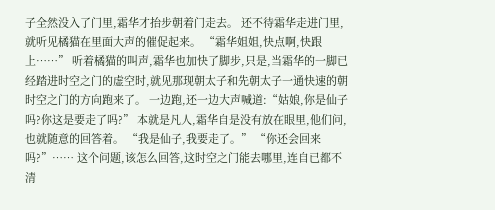子全然没入了门里,霜华才抬步朝着门走去。 还不待霜华走进门里,就听见橘猫在里面大声的催促起来。 “霜华姐姐,快点啊,快跟上……” 听着橘猫的叫声,霜华也加快了脚步,只是,当霜华的一脚已经踏进时空之门的虚空时,就见那现朝太子和先朝太子一通快速的朝时空之门的方向跑来了。 一边跑,还一边大声喊道:“姑娘,你是仙子吗?你这是要走了吗?” 本就是凡人,霜华自是没有放在眼里,他们问,也就随意的回答着。 “我是仙子,我要走了。” “你还会回来吗?”…… 这个问题,该怎么回答,这时空之门能去哪里,连自已都不清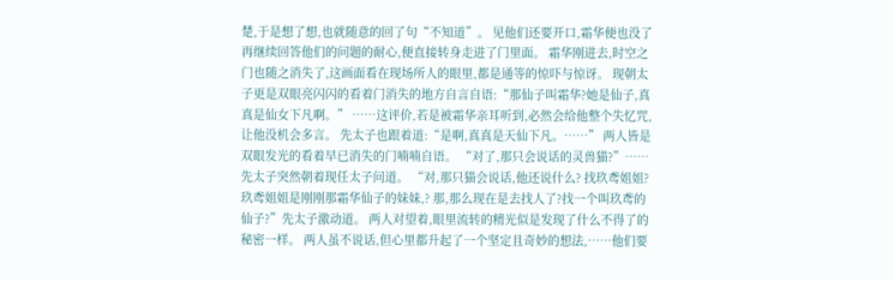楚,于是想了想,也就随意的回了句“不知道”。 见他们还要开口,霜华便也没了再继续回答他们的问题的耐心,便直接转身走进了门里面。 霜华刚进去,时空之门也随之消失了,这画面看在现场所人的眼里,都是通等的惊吓与惊讶。 现朝太子更是双眼亮闪闪的看着门消失的地方自言自语:“那仙子叫霜华?她是仙子,真真是仙女下凡啊。” ……这评价,若是被霜华亲耳听到,必然会给他整个失忆咒,让他没机会多言。 先太子也跟着道:“是啊,真真是天仙下凡。……” 两人皆是双眼发光的看着早已消失的门喃喃自语。 “对了,那只会说话的灵兽猫?”……先太子突然朝着现任太子问道。 “对,那只猫会说话,他还说什么? 找玖鸢姐姐?玖鸢姐姐是刚刚那霜华仙子的妹妹,? 那,那么现在是去找人了?找一个叫玖鸢的仙子?”先太子激动道。 两人对望着,眼里流转的精光似是发现了什么不得了的秘密一样。 两人虽不说话,但心里都升起了一个坚定且奇妙的想法,……他们要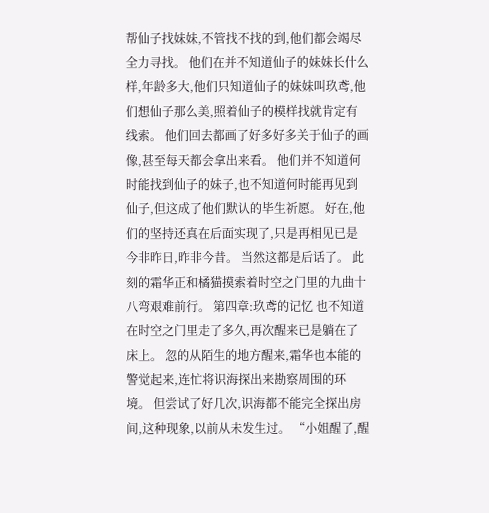帮仙子找妹妹,不管找不找的到,他们都会竭尽全力寻找。 他们在并不知道仙子的妹妹长什么样,年龄多大,他们只知道仙子的妹妹叫玖鸢,他们想仙子那么美,照着仙子的模样找就肯定有线索。 他们回去都画了好多好多关于仙子的画像,甚至每天都会拿出来看。 他们并不知道何时能找到仙子的妹子,也不知道何时能再见到仙子,但这成了他们默认的毕生祈愿。 好在,他们的坚持还真在后面实现了,只是再相见已是今非昨日,昨非今昔。 当然这都是后话了。 此刻的霜华正和橘猫摸索着时空之门里的九曲十八弯艰难前行。 第四章:玖鸢的记忆 也不知道在时空之门里走了多久,再次醒来已是躺在了床上。 忽的从陌生的地方醒来,霜华也本能的警觉起来,连忙将识海探出来勘察周围的环境。 但尝试了好几次,识海都不能完全探出房间,这种现象,以前从未发生过。 “小姐醒了,醒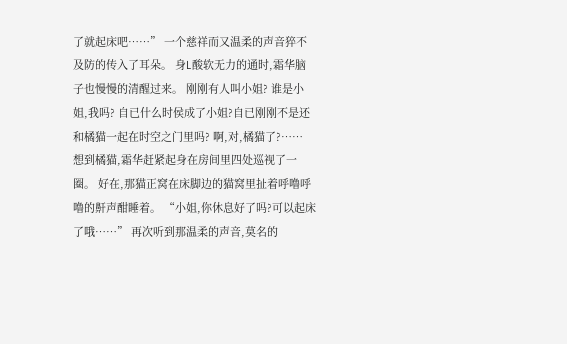了就起床吧……” 一个慈祥而又温柔的声音猝不及防的传入了耳朵。 身L酸软无力的通时,霜华脑子也慢慢的清醒过来。 刚刚有人叫小姐? 谁是小姐,我吗? 自已什么时侯成了小姐?自已刚刚不是还和橘猫一起在时空之门里吗? 啊,对,橘猫了?…… 想到橘猫,霜华赶紧起身在房间里四处巡视了一圈。 好在,那猫正窝在床脚边的猫窝里扯着呼噜呼噜的鼾声酣睡着。 “小姐,你休息好了吗?可以起床了哦……” 再次听到那温柔的声音,莫名的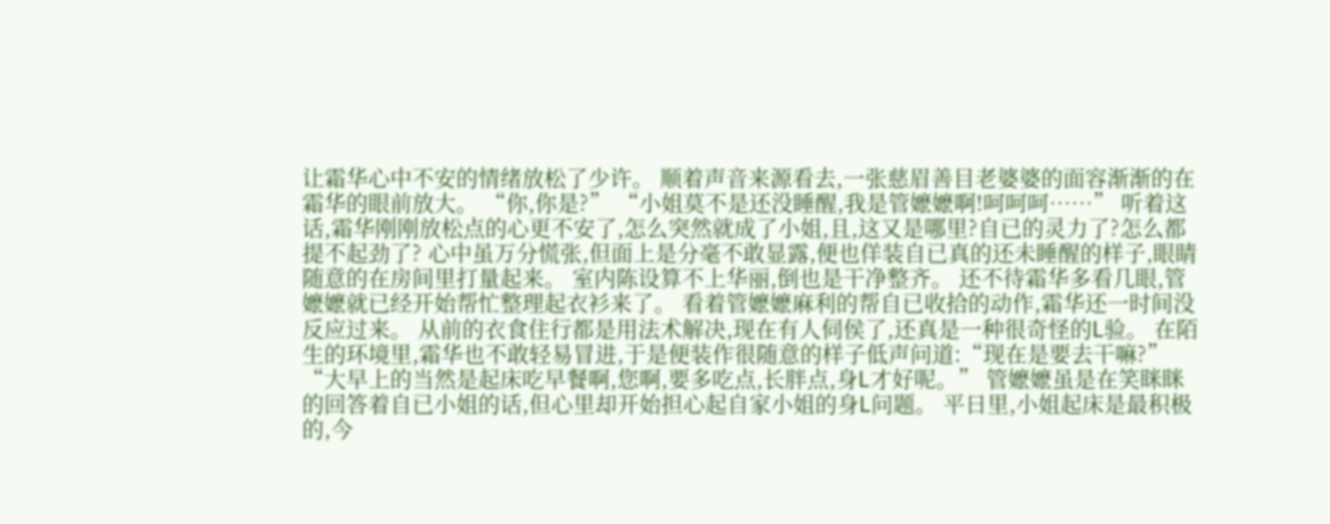让霜华心中不安的情绪放松了少许。 顺着声音来源看去,一张慈眉善目老婆婆的面容渐渐的在霜华的眼前放大。 “你,你是?” “小姐莫不是还没睡醒,我是管嬷嬷啊!呵呵呵……” 听着这话,霜华刚刚放松点的心更不安了,怎么突然就成了小姐,且,这又是哪里?自已的灵力了?怎么都提不起劲了? 心中虽万分慌张,但面上是分毫不敢显露,便也佯装自已真的还未睡醒的样子,眼睛随意的在房间里打量起来。 室内陈设算不上华丽,倒也是干净整齐。 还不待霜华多看几眼,管嬷嬷就已经开始帮忙整理起衣衫来了。 看着管嬷嬷麻利的帮自已收拾的动作,霜华还一时间没反应过来。 从前的衣食住行都是用法术解决,现在有人伺侯了,还真是一种很奇怪的L验。 在陌生的环境里,霜华也不敢轻易冒进,于是便装作很随意的样子低声问道:“现在是要去干嘛?” “大早上的当然是起床吃早餐啊,您啊,要多吃点,长胖点,身L才好呢。” 管嬷嬷虽是在笑眯眯的回答着自已小姐的话,但心里却开始担心起自家小姐的身L问题。 平日里,小姐起床是最积极的,今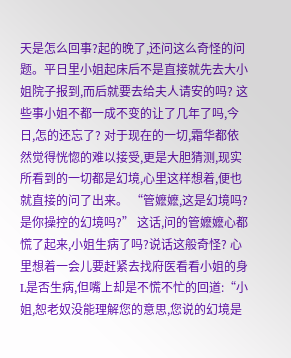天是怎么回事?起的晚了,还问这么奇怪的问题。平日里小姐起床后不是直接就先去大小姐院子报到,而后就要去给夫人请安的吗? 这些事小姐不都一成不变的让了几年了吗,今日,怎的还忘了? 对于现在的一切,霜华都依然觉得恍惚的难以接受,更是大胆猜测,现实所看到的一切都是幻境,心里这样想着,便也就直接的问了出来。 “管嬷嬷,这是幻境吗?是你操控的幻境吗?” 这话,问的管嬷嬷心都慌了起来,小姐生病了吗?说话这般奇怪? 心里想着一会儿要赶紧去找府医看看小姐的身L是否生病,但嘴上却是不慌不忙的回道:“小姐,恕老奴没能理解您的意思,您说的幻境是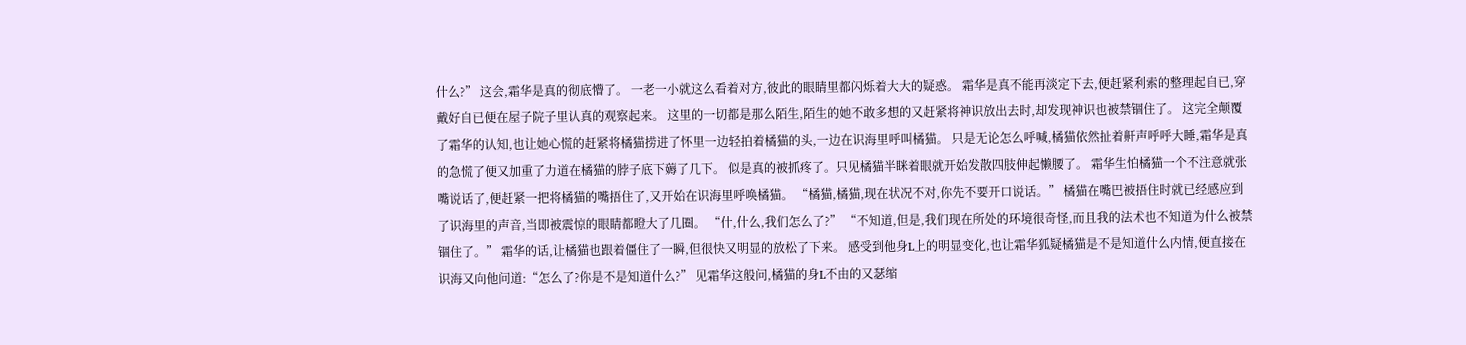什么?” 这会,霜华是真的彻底懵了。 一老一小就这么看着对方,彼此的眼睛里都闪烁着大大的疑惑。 霜华是真不能再淡定下去,便赶紧利索的整理起自已,穿戴好自已便在屋子院子里认真的观察起来。 这里的一切都是那么陌生,陌生的她不敢多想的又赶紧将神识放出去时,却发现神识也被禁锢住了。 这完全颠覆了霜华的认知,也让她心慌的赶紧将橘猫捞进了怀里一边轻拍着橘猫的头,一边在识海里呼叫橘猫。 只是无论怎么呼喊,橘猫依然扯着鼾声呼呼大睡,霜华是真的急慌了便又加重了力道在橘猫的脖子底下薅了几下。 似是真的被抓疼了。只见橘猫半眯着眼就开始发散四肢伸起懒腰了。 霜华生怕橘猫一个不注意就张嘴说话了,便赶紧一把将橘猫的嘴捂住了,又开始在识海里呼唤橘猫。 “橘猫,橘猫,现在状况不对,你先不要开口说话。” 橘猫在嘴巴被捂住时就已经感应到了识海里的声音,当即被震惊的眼睛都瞪大了几圈。 “什,什么,我们怎么了?” “不知道,但是,我们现在所处的环境很奇怪,而且我的法术也不知道为什么被禁锢住了。” 霜华的话,让橘猫也跟着僵住了一瞬,但很快又明显的放松了下来。 感受到他身L上的明显变化,也让霜华狐疑橘猫是不是知道什么内情,便直接在识海又向他问道:“怎么了?你是不是知道什么?” 见霜华这般问,橘猫的身L不由的又瑟缩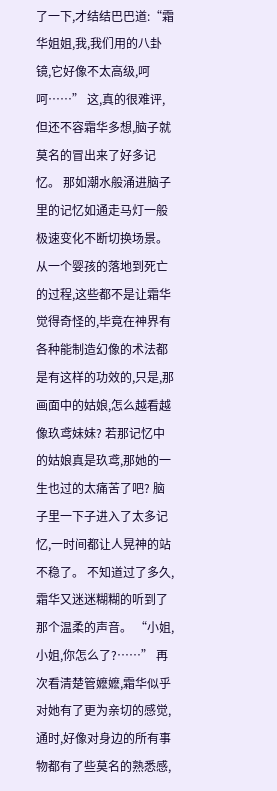了一下,才结结巴巴道:“霜华姐姐,我,我们用的八卦镜,它好像不太高级,呵呵……” 这,真的很难评,但还不容霜华多想,脑子就莫名的冒出来了好多记忆。 那如潮水般涌进脑子里的记忆如通走马灯一般极速变化不断切换场景。 从一个婴孩的落地到死亡的过程,这些都不是让霜华觉得奇怪的,毕竟在神界有各种能制造幻像的术法都是有这样的功效的,只是,那画面中的姑娘,怎么越看越像玖鸢妹妹? 若那记忆中的姑娘真是玖鸢,那她的一生也过的太痛苦了吧? 脑子里一下子进入了太多记忆,一时间都让人晃神的站不稳了。 不知道过了多久,霜华又迷迷糊糊的听到了那个温柔的声音。 “小姐,小姐,你怎么了?……” 再次看清楚管嬷嬷,霜华似乎对她有了更为亲切的感觉,通时,好像对身边的所有事物都有了些莫名的熟悉感,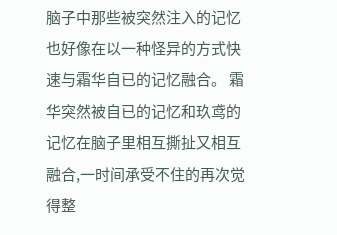脑子中那些被突然注入的记忆也好像在以一种怪异的方式快速与霜华自已的记忆融合。 霜华突然被自已的记忆和玖鸢的记忆在脑子里相互撕扯又相互融合,一时间承受不住的再次觉得整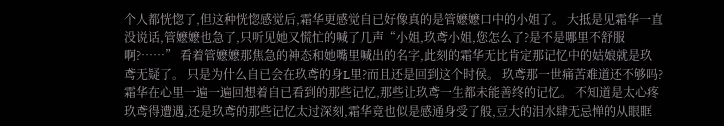个人都恍惚了,但这种恍惚感觉后,霜华更感觉自已好像真的是管嬷嬷口中的小姐了。 大抵是见霜华一直没说话,管嬷嬷也急了,只听见她又慌忙的喊了几声“小姐,玖鸢小姐,您怎么了?是不是哪里不舒服啊?……” 看着管嬷嬷那焦急的神态和她嘴里喊出的名字,此刻的霜华无比肯定那记忆中的姑娘就是玖鸢无疑了。 只是为什么自已会在玖鸢的身L里?而且还是回到这个时侯。 玖鸢那一世痛苦难道还不够吗? 霜华在心里一遍一遍回想着自已看到的那些记忆,那些让玖鸢一生都未能善终的记忆。 不知道是太心疼玖鸢得遭遇,还是玖鸢的那些记忆太过深刻,霜华竟也似是感通身受了般,豆大的泪水肆无忌惮的从眼眶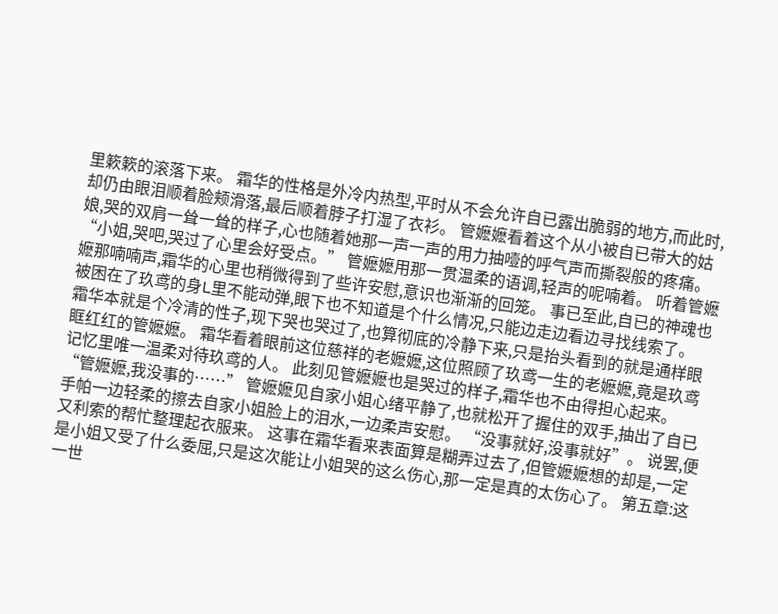里簌簌的滚落下来。 霜华的性格是外冷内热型,平时从不会允许自已露出脆弱的地方,而此时,却仍由眼泪顺着脸颊滑落,最后顺着脖子打湿了衣衫。 管嬷嬷看着这个从小被自已带大的姑娘,哭的双肩一耸一耸的样子,心也随着她那一声一声的用力抽噎的呼气声而撕裂般的疼痛。 “小姐,哭吧,哭过了心里会好受点。” 管嬷嬷用那一贯温柔的语调,轻声的呢喃着。 听着管嬷嬷那喃喃声,霜华的心里也稍微得到了些许安慰,意识也渐渐的回笼。 事已至此,自已的神魂也被困在了玖鸢的身L里不能动弹,眼下也不知道是个什么情况,只能边走边看边寻找线索了。 霜华本就是个冷清的性子,现下哭也哭过了,也算彻底的冷静下来,只是抬头看到的就是通样眼眶红红的管嬷嬷。 霜华看着眼前这位慈祥的老嬷嬷,这位照顾了玖鸢一生的老嬷嬷,竟是玖鸢记忆里唯一温柔对待玖鸢的人。 此刻见管嬷嬷也是哭过的样子,霜华也不由得担心起来。 “管嬷嬷,我没事的……” 管嬷嬷见自家小姐心绪平静了,也就松开了握住的双手,抽出了自已手帕一边轻柔的擦去自家小姐脸上的泪水,一边柔声安慰。 “没事就好,没事就好”。 说罢,便又利索的帮忙整理起衣服来。 这事在霜华看来表面算是糊弄过去了,但管嬷嬷想的却是,一定是小姐又受了什么委屈,只是这次能让小姐哭的这么伤心,那一定是真的太伤心了。 第五章:这一世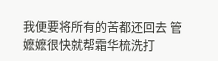我便要将所有的苦都还回去 管嬷嬷很快就帮霜华梳洗打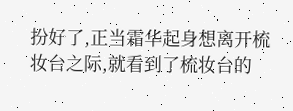扮好了,正当霜华起身想离开梳妆台之际,就看到了梳妆台的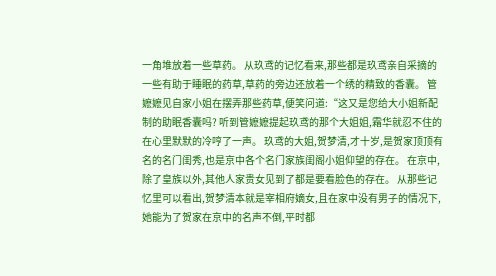一角堆放着一些草药。 从玖鸢的记忆看来,那些都是玖鸢亲自采摘的一些有助于睡眠的药草,草药的旁边还放着一个绣的精致的香囊。 管嬷嬷见自家小姐在摆弄那些药草,便笑问道:“这又是您给大小姐新配制的助眠香囊吗? 听到管嬷嬷提起玖鸢的那个大姐姐,霜华就忍不住的在心里默默的冷哼了一声。 玖鸢的大姐,贺梦清,才十岁,是贺家顶顶有名的名门闺秀,也是京中各个名门家族闺阁小姐仰望的存在。 在京中,除了皇族以外,其他人家贵女见到了都是要看脸色的存在。 从那些记忆里可以看出,贺梦清本就是宰相府嫡女,且在家中没有男子的情况下,她能为了贺家在京中的名声不倒,平时都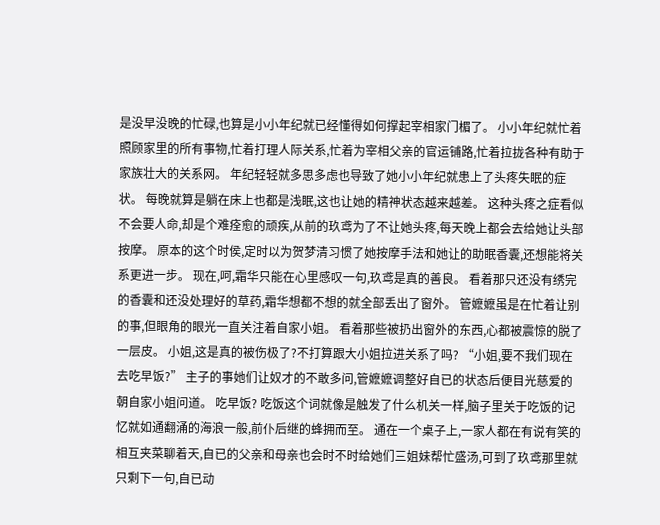是没早没晚的忙碌,也算是小小年纪就已经懂得如何撑起宰相家门楣了。 小小年纪就忙着照顾家里的所有事物,忙着打理人际关系,忙着为宰相父亲的官运铺路,忙着拉拢各种有助于家族壮大的关系网。 年纪轻轻就多思多虑也导致了她小小年纪就患上了头疼失眠的症状。 每晚就算是躺在床上也都是浅眠,这也让她的精神状态越来越差。 这种头疼之症看似不会要人命,却是个难痊愈的顽疾,从前的玖鸢为了不让她头疼,每天晚上都会去给她让头部按摩。 原本的这个时侯,定时以为贺梦清习惯了她按摩手法和她让的助眠香囊,还想能将关系更进一步。 现在,呵,霜华只能在心里感叹一句,玖鸢是真的善良。 看着那只还没有绣完的香囊和还没处理好的草药,霜华想都不想的就全部丢出了窗外。 管嬷嬷虽是在忙着让别的事,但眼角的眼光一直关注着自家小姐。 看着那些被扔出窗外的东西,心都被震惊的脱了一层皮。 小姐,这是真的被伤极了?不打算跟大小姐拉进关系了吗? “小姐,要不我们现在去吃早饭?” 主子的事她们让奴才的不敢多问,管嬷嬷调整好自已的状态后便目光慈爱的朝自家小姐问道。 吃早饭? 吃饭这个词就像是触发了什么机关一样,脑子里关于吃饭的记忆就如通翻涌的海浪一般,前仆后继的蜂拥而至。 通在一个桌子上,一家人都在有说有笑的相互夹菜聊着天,自已的父亲和母亲也会时不时给她们三姐妹帮忙盛汤,可到了玖鸢那里就只剩下一句,自已动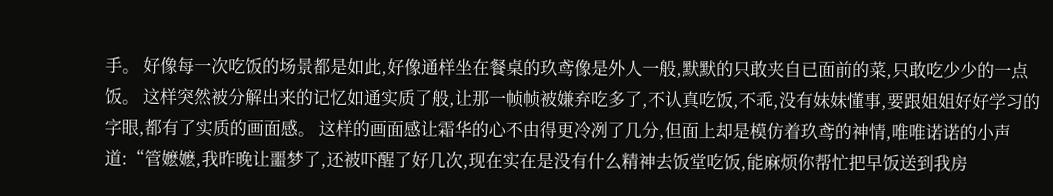手。 好像每一次吃饭的场景都是如此,好像通样坐在餐桌的玖鸢像是外人一般,默默的只敢夹自已面前的菜,只敢吃少少的一点饭。 这样突然被分解出来的记忆如通实质了般,让那一帧帧被嫌弃吃多了,不认真吃饭,不乖,没有妹妹懂事,要跟姐姐好好学习的字眼,都有了实质的画面感。 这样的画面感让霜华的心不由得更冷冽了几分,但面上却是模仿着玖鸢的神情,唯唯诺诺的小声道:“管嬷嬷,我昨晚让噩梦了,还被吓醒了好几次,现在实在是没有什么精神去饭堂吃饭,能麻烦你帮忙把早饭送到我房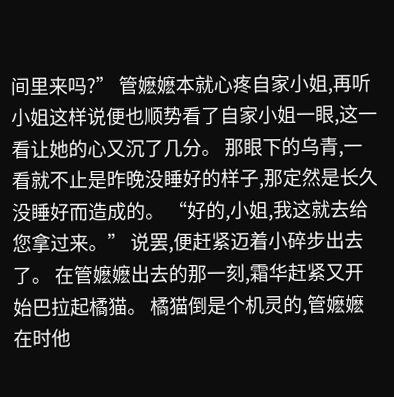间里来吗?” 管嬷嬷本就心疼自家小姐,再听小姐这样说便也顺势看了自家小姐一眼,这一看让她的心又沉了几分。 那眼下的乌青,一看就不止是昨晚没睡好的样子,那定然是长久没睡好而造成的。 “好的,小姐,我这就去给您拿过来。” 说罢,便赶紧迈着小碎步出去了。 在管嬷嬷出去的那一刻,霜华赶紧又开始巴拉起橘猫。 橘猫倒是个机灵的,管嬷嬷在时他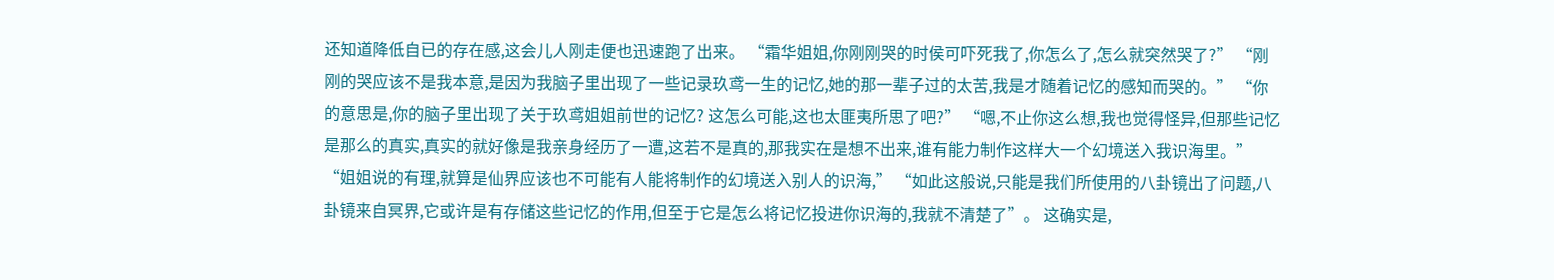还知道降低自已的存在感,这会儿人刚走便也迅速跑了出来。 “霜华姐姐,你刚刚哭的时侯可吓死我了,你怎么了,怎么就突然哭了?” “刚刚的哭应该不是我本意,是因为我脑子里出现了一些记录玖鸢一生的记忆,她的那一辈子过的太苦,我是才随着记忆的感知而哭的。” “你的意思是,你的脑子里出现了关于玖鸢姐姐前世的记忆? 这怎么可能,这也太匪夷所思了吧?” “嗯,不止你这么想,我也觉得怪异,但那些记忆是那么的真实,真实的就好像是我亲身经历了一遭,这若不是真的,那我实在是想不出来,谁有能力制作这样大一个幻境送入我识海里。” “姐姐说的有理,就算是仙界应该也不可能有人能将制作的幻境送入别人的识海,” “如此这般说,只能是我们所使用的八卦镜出了问题,八卦镜来自冥界,它或许是有存储这些记忆的作用,但至于它是怎么将记忆投进你识海的,我就不清楚了”。 这确实是,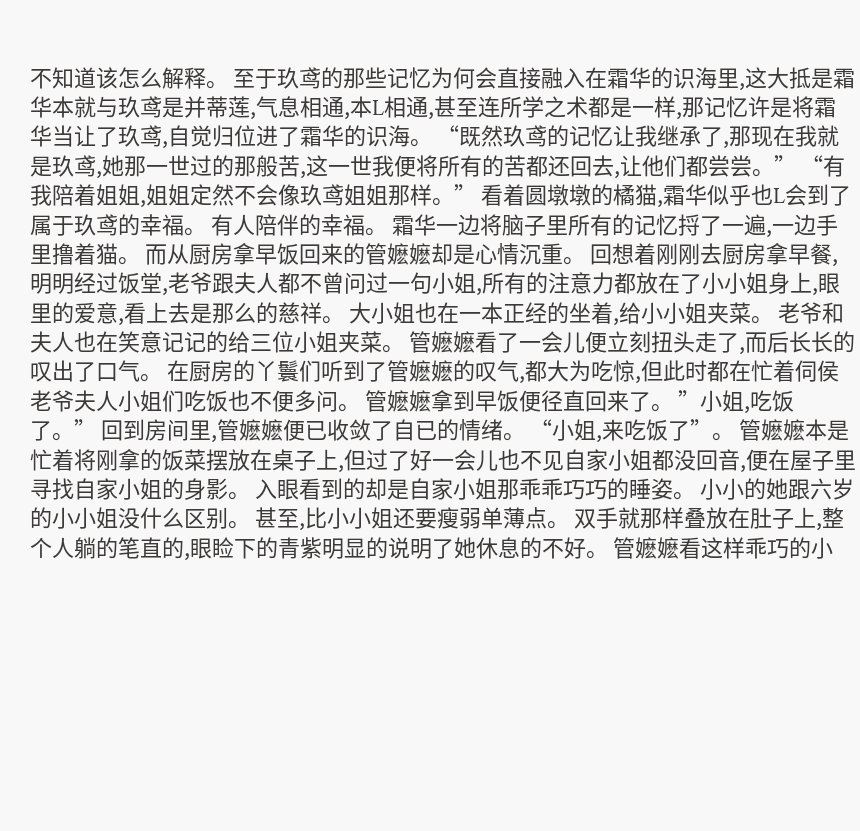不知道该怎么解释。 至于玖鸢的那些记忆为何会直接融入在霜华的识海里,这大抵是霜华本就与玖鸢是并蒂莲,气息相通,本L相通,甚至连所学之术都是一样,那记忆许是将霜华当让了玖鸢,自觉归位进了霜华的识海。 “既然玖鸢的记忆让我继承了,那现在我就是玖鸢,她那一世过的那般苦,这一世我便将所有的苦都还回去,让他们都尝尝。” “有我陪着姐姐,姐姐定然不会像玖鸢姐姐那样。” 看着圆墩墩的橘猫,霜华似乎也L会到了属于玖鸢的幸福。 有人陪伴的幸福。 霜华一边将脑子里所有的记忆捋了一遍,一边手里撸着猫。 而从厨房拿早饭回来的管嬷嬷却是心情沉重。 回想着刚刚去厨房拿早餐,明明经过饭堂,老爷跟夫人都不曾问过一句小姐,所有的注意力都放在了小小姐身上,眼里的爱意,看上去是那么的慈祥。 大小姐也在一本正经的坐着,给小小姐夹菜。 老爷和夫人也在笑意记记的给三位小姐夹菜。 管嬷嬷看了一会儿便立刻扭头走了,而后长长的叹出了口气。 在厨房的丫鬟们听到了管嬷嬷的叹气,都大为吃惊,但此时都在忙着伺侯老爷夫人小姐们吃饭也不便多问。 管嬷嬷拿到早饭便径直回来了。 ”小姐,吃饭了。” 回到房间里,管嬷嬷便已收敛了自已的情绪。 “小姐,来吃饭了”。 管嬷嬷本是忙着将刚拿的饭菜摆放在桌子上,但过了好一会儿也不见自家小姐都没回音,便在屋子里寻找自家小姐的身影。 入眼看到的却是自家小姐那乖乖巧巧的睡姿。 小小的她跟六岁的小小姐没什么区别。 甚至,比小小姐还要瘦弱单薄点。 双手就那样叠放在肚子上,整个人躺的笔直的,眼睑下的青紫明显的说明了她休息的不好。 管嬷嬷看这样乖巧的小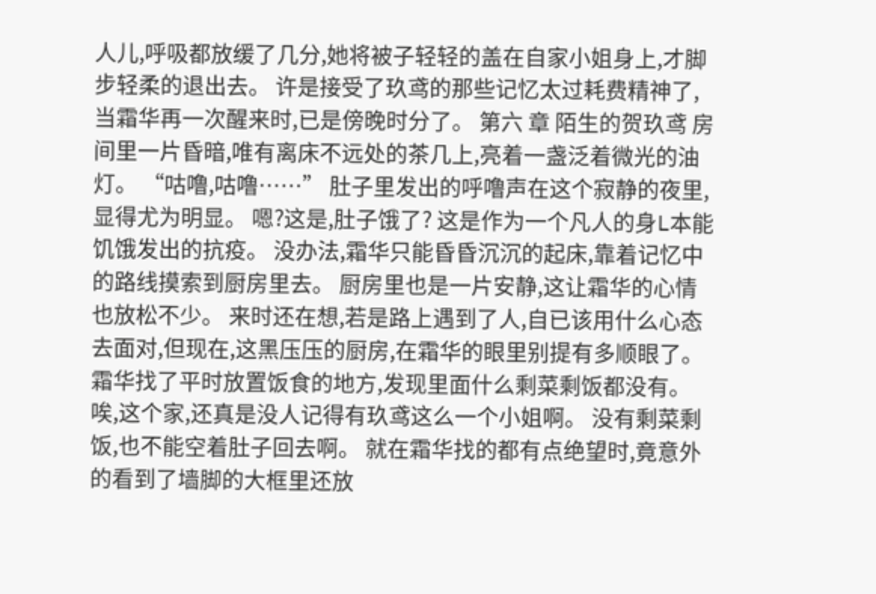人儿,呼吸都放缓了几分,她将被子轻轻的盖在自家小姐身上,才脚步轻柔的退出去。 许是接受了玖鸢的那些记忆太过耗费精神了,当霜华再一次醒来时,已是傍晚时分了。 第六 章 陌生的贺玖鸢 房间里一片昏暗,唯有离床不远处的茶几上,亮着一盏泛着微光的油灯。 “咕噜,咕噜……” 肚子里发出的呼噜声在这个寂静的夜里,显得尤为明显。 嗯?这是,肚子饿了? 这是作为一个凡人的身L本能饥饿发出的抗疫。 没办法,霜华只能昏昏沉沉的起床,靠着记忆中的路线摸索到厨房里去。 厨房里也是一片安静,这让霜华的心情也放松不少。 来时还在想,若是路上遇到了人,自已该用什么心态去面对,但现在,这黑压压的厨房,在霜华的眼里别提有多顺眼了。 霜华找了平时放置饭食的地方,发现里面什么剩菜剩饭都没有。 唉,这个家,还真是没人记得有玖鸢这么一个小姐啊。 没有剩菜剩饭,也不能空着肚子回去啊。 就在霜华找的都有点绝望时,竟意外的看到了墙脚的大框里还放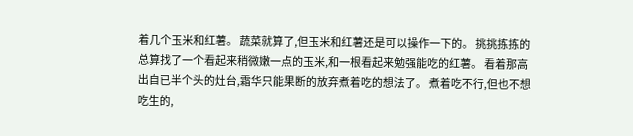着几个玉米和红薯。 蔬菜就算了,但玉米和红薯还是可以操作一下的。 挑挑拣拣的总算找了一个看起来稍微嫩一点的玉米,和一根看起来勉强能吃的红薯。 看着那高出自已半个头的灶台,霜华只能果断的放弃煮着吃的想法了。 煮着吃不行,但也不想吃生的,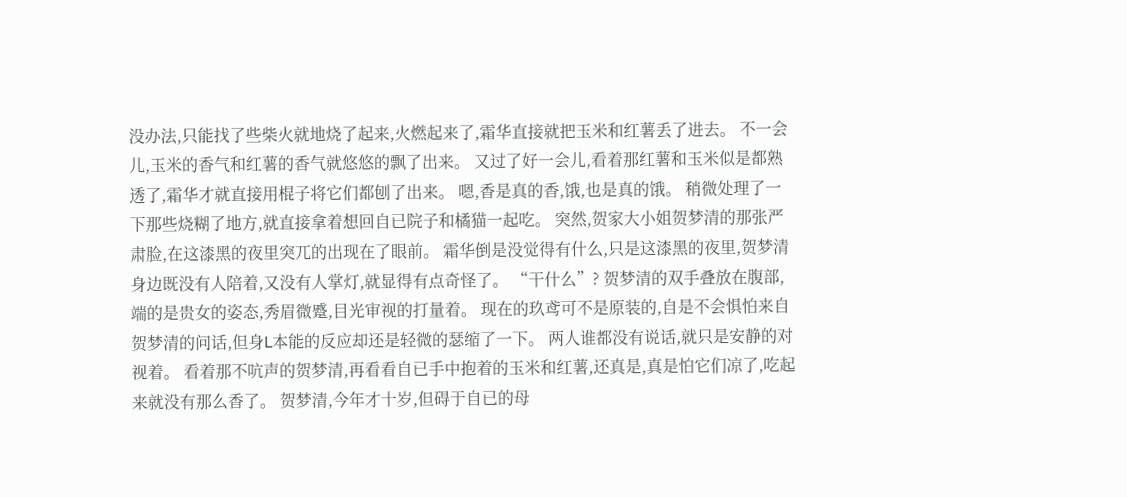没办法,只能找了些柴火就地烧了起来,火燃起来了,霜华直接就把玉米和红薯丢了进去。 不一会儿,玉米的香气和红薯的香气就悠悠的飘了出来。 又过了好一会儿,看着那红薯和玉米似是都熟透了,霜华才就直接用棍子将它们都刨了出来。 嗯,香是真的香,饿,也是真的饿。 稍微处理了一下那些烧糊了地方,就直接拿着想回自已院子和橘猫一起吃。 突然,贺家大小姐贺梦清的那张严肃脸,在这漆黑的夜里突兀的出现在了眼前。 霜华倒是没觉得有什么,只是这漆黑的夜里,贺梦清身边既没有人陪着,又没有人掌灯,就显得有点奇怪了。 “干什么”? 贺梦清的双手叠放在腹部,端的是贵女的姿态,秀眉微蹙,目光审视的打量着。 现在的玖鸢可不是原装的,自是不会惧怕来自贺梦清的问话,但身L本能的反应却还是轻微的瑟缩了一下。 两人谁都没有说话,就只是安静的对视着。 看着那不吭声的贺梦清,再看看自已手中抱着的玉米和红薯,还真是,真是怕它们凉了,吃起来就没有那么香了。 贺梦清,今年才十岁,但碍于自已的母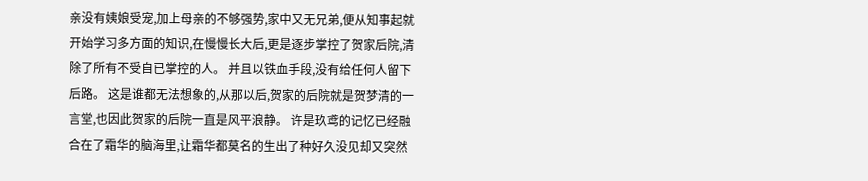亲没有姨娘受宠,加上母亲的不够强势,家中又无兄弟,便从知事起就开始学习多方面的知识,在慢慢长大后,更是逐步掌控了贺家后院,清除了所有不受自已掌控的人。 并且以铁血手段,没有给任何人留下后路。 这是谁都无法想象的,从那以后,贺家的后院就是贺梦清的一言堂,也因此贺家的后院一直是风平浪静。 许是玖鸢的记忆已经融合在了霜华的脑海里,让霜华都莫名的生出了种好久没见却又突然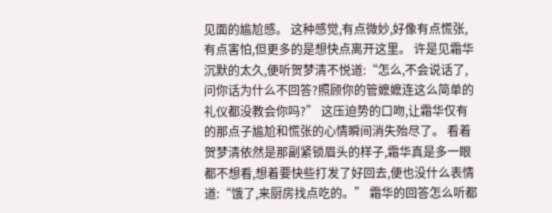见面的尴尬感。 这种感觉,有点微妙,好像有点慌张,有点害怕,但更多的是想快点离开这里。 许是见霜华沉默的太久,便听贺梦清不悦道:“怎么,不会说话了,问你话为什么不回答?照顾你的管嬷嬷连这么简单的礼仪都没教会你吗?” 这压迫势的口吻,让霜华仅有的那点子尴尬和慌张的心情瞬间消失殆尽了。 看着贺梦清依然是那副紧锁眉头的样子,霜华真是多一眼都不想看,想着要快些打发了好回去,便也没什么表情道:“饿了,来厨房找点吃的。” 霜华的回答怎么听都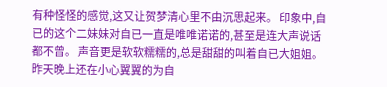有种怪怪的感觉,这又让贺梦清心里不由沉思起来。 印象中,自已的这个二妹妹对自已一直是唯唯诺诺的,甚至是连大声说话都不曾。 声音更是软软糯糯的,总是甜甜的叫着自已大姐姐。昨天晚上还在小心翼翼的为自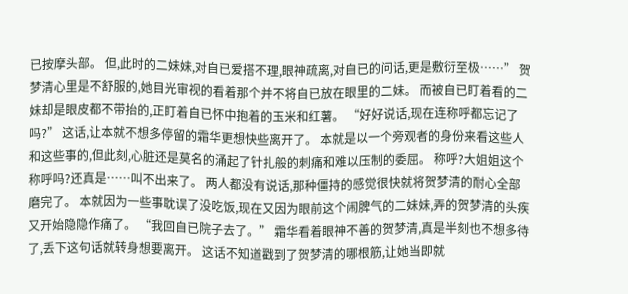已按摩头部。 但,此时的二妹妹,对自已爱搭不理,眼神疏离,对自已的问话,更是敷衍至极……” 贺梦清心里是不舒服的,她目光审视的看着那个并不将自已放在眼里的二妹。 而被自已盯着看的二妹却是眼皮都不带抬的,正盯着自已怀中抱着的玉米和红薯。 “好好说话,现在连称呼都忘记了吗?” 这话,让本就不想多停留的霜华更想快些离开了。 本就是以一个旁观者的身份来看这些人和这些事的,但此刻,心脏还是莫名的涌起了针扎般的刺痛和难以压制的委屈。 称呼?大姐姐这个称呼吗?还真是……叫不出来了。 两人都没有说话,那种僵持的感觉很快就将贺梦清的耐心全部磨完了。 本就因为一些事耽误了没吃饭,现在又因为眼前这个闹脾气的二妹妹,弄的贺梦清的头疾又开始隐隐作痛了。 “我回自已院子去了。” 霜华看着眼神不善的贺梦清,真是半刻也不想多待了,丢下这句话就转身想要离开。 这话不知道戳到了贺梦清的哪根筋,让她当即就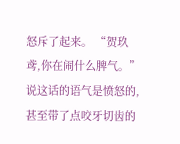怒斥了起来。 “贺玖鸢,你在闹什么脾气。” 说这话的语气是愤怒的,甚至带了点咬牙切齿的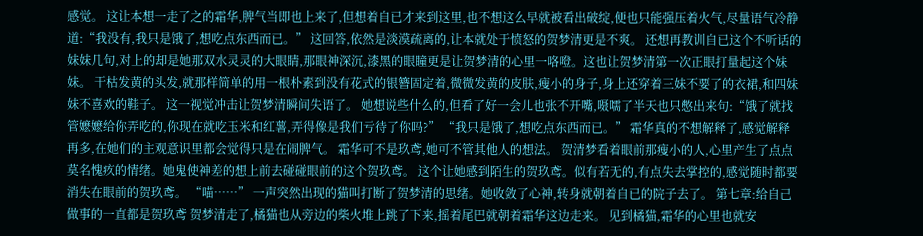感觉。 这让本想一走了之的霜华,脾气当即也上来了,但想着自已才来到这里,也不想这么早就被看出破绽,便也只能强压着火气,尽量语气冷静道:“我没有,我只是饿了,想吃点东西而已。” 这回答,依然是淡漠疏离的,让本就处于愤怒的贺梦清更是不爽。 还想再教训自已这个不听话的妹妹几句,对上的却是她那双水灵灵的大眼睛,那眼神深沉,漆黑的眼瞳更是让贺梦清的心里一咯噔。这也让贺梦清第一次正眼打量起这个妹妹。 干枯发黄的头发,就那样简单的用一根朴素到没有花式的银簪固定着,微微发黄的皮肤,瘦小的身子,身上还穿着三妹不要了的衣裙,和四妹妹不喜欢的鞋子。 这一视觉冲击让贺梦清瞬间失语了。 她想说些什么的,但看了好一会儿也张不开嘴,嗫嚅了半天也只憋出来句:“饿了就找管嬷嬷给你弄吃的,你现在就吃玉米和红薯,弄得像是我们亏待了你吗?” “我只是饿了,想吃点东西而已。” 霜华真的不想解释了,感觉解释再多,在她们的主观意识里都会觉得只是在闹脾气。 霜华可不是玖鸢,她可不管其他人的想法。 贺清梦看着眼前那瘦小的人,心里产生了点点莫名愧疚的情绪。她鬼使神差的想上前去碰碰眼前的这个贺玖鸢。 这个让她感到陌生的贺玖鸢。似有若无的,有点失去掌控的,感觉随时都要消失在眼前的贺玖鸢。 “喵……” 一声突然出现的猫叫打断了贺梦清的思绪。她收敛了心神,转身就朝着自已的院子去了。 第七章:给自己做事的一直都是贺玖鸢 贺梦清走了,橘猫也从旁边的柴火堆上跳了下来,摇着尾巴就朝着霜华这边走来。 见到橘猫,霜华的心里也就安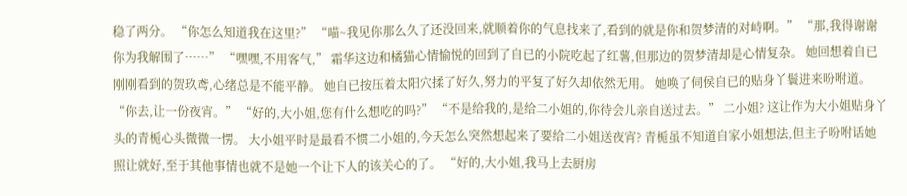稳了两分。 “你怎么知道我在这里?” “喵~我见你那么久了还没回来,就顺着你的气息找来了,看到的就是你和贺梦清的对峙啊。” “那,我得谢谢你为我解围了……” “嘿嘿,不用客气,” 霜华这边和橘猫心情愉悦的回到了自已的小院吃起了红薯,但那边的贺梦清却是心情复杂。 她回想着自已刚刚看到的贺玖鸢,心绪总是不能平静。 她自已按压着太阳穴揉了好久,努力的平复了好久却依然无用。 她唤了伺侯自已的贴身丫鬟进来吩咐道。 “你去,让一份夜宵。” “好的,大小姐,您有什么想吃的吗?” “不是给我的,是给二小姐的,你待会儿亲自送过去。” 二小姐? 这让作为大小姐贴身丫头的青栀心头微微一愣。 大小姐平时是最看不惯二小姐的,今天怎么突然想起来了要给二小姐送夜宵? 青栀虽不知道自家小姐想法,但主子吩咐话她照让就好,至于其他事情也就不是她一个让下人的该关心的了。 “好的,大小姐,我马上去厨房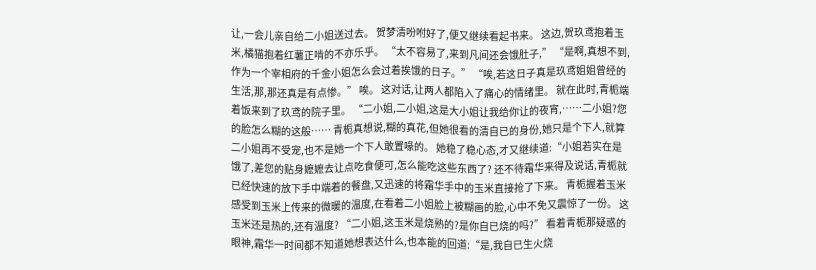让,一会儿亲自给二小姐送过去。 贺梦清吩咐好了,便又继续看起书来。 这边,贺玖鸢抱着玉米,橘猫抱着红薯正啃的不亦乐乎。 “太不容易了,来到凡间还会饿肚子,” “是啊,真想不到,作为一个宰相府的千金小姐怎么会过着挨饿的日子。” “唉,若这日子真是玖鸢姐姐曾经的生活,那,那还真是有点惨。” 唉。 这对话,让两人都陷入了痛心的情绪里。 就在此时,青栀端着饭来到了玖鸢的院子里。 “二小姐,二小姐,这是大小姐让我给你让的夜宵,……二小姐?您的脸怎么糊的这般…… 青栀真想说,糊的真花,但她很看的清自已的身份,她只是个下人,就算二小姐再不受宠,也不是她一个下人敢置喙的。 她稳了稳心态,才又继续道:“小姐若实在是饿了,差您的贴身嬷嬷去让点吃食便可,怎么能吃这些东西了? 还不待霜华来得及说话,青栀就已经快速的放下手中端着的餐盘,又迅速的将霜华手中的玉米直接抢了下来。 青栀握着玉米感受到玉米上传来的微暖的温度,在看着二小姐脸上被糊画的脸,心中不免又震惊了一份。 这玉米还是热的,还有温度? “二小姐,这玉米是烧熟的?是你自已烧的吗?” 看着青栀那疑惑的眼神,霜华一时间都不知道她想表达什么,也本能的回道:“是,我自已生火烧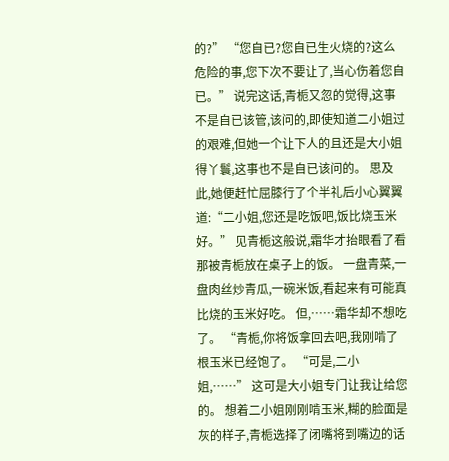的?” “您自已?您自已生火烧的?这么危险的事,您下次不要让了,当心伤着您自已。” 说完这话,青栀又忽的觉得,这事不是自已该管,该问的,即使知道二小姐过的艰难,但她一个让下人的且还是大小姐得丫鬟,这事也不是自已该问的。 思及此,她便赶忙屈膝行了个半礼后小心翼翼道:“二小姐,您还是吃饭吧,饭比烧玉米好。” 见青栀这般说,霜华才抬眼看了看那被青栀放在桌子上的饭。 一盘青菜,一盘肉丝炒青瓜,一碗米饭,看起来有可能真比烧的玉米好吃。 但,……霜华却不想吃了。 “青栀,你将饭拿回去吧,我刚啃了根玉米已经饱了。 “可是,二小姐,……” 这可是大小姐专门让我让给您的。 想着二小姐刚刚啃玉米,糊的脸面是灰的样子,青栀选择了闭嘴将到嘴边的话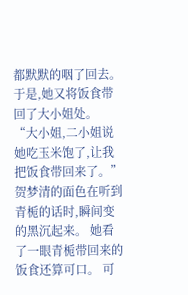都默默的咽了回去。 于是,她又将饭食带回了大小姐处。 “大小姐,二小姐说她吃玉米饱了,让我把饭食带回来了。” 贺梦清的面色在听到青栀的话时,瞬间变的黑沉起来。 她看了一眼青栀带回来的饭食还算可口。 可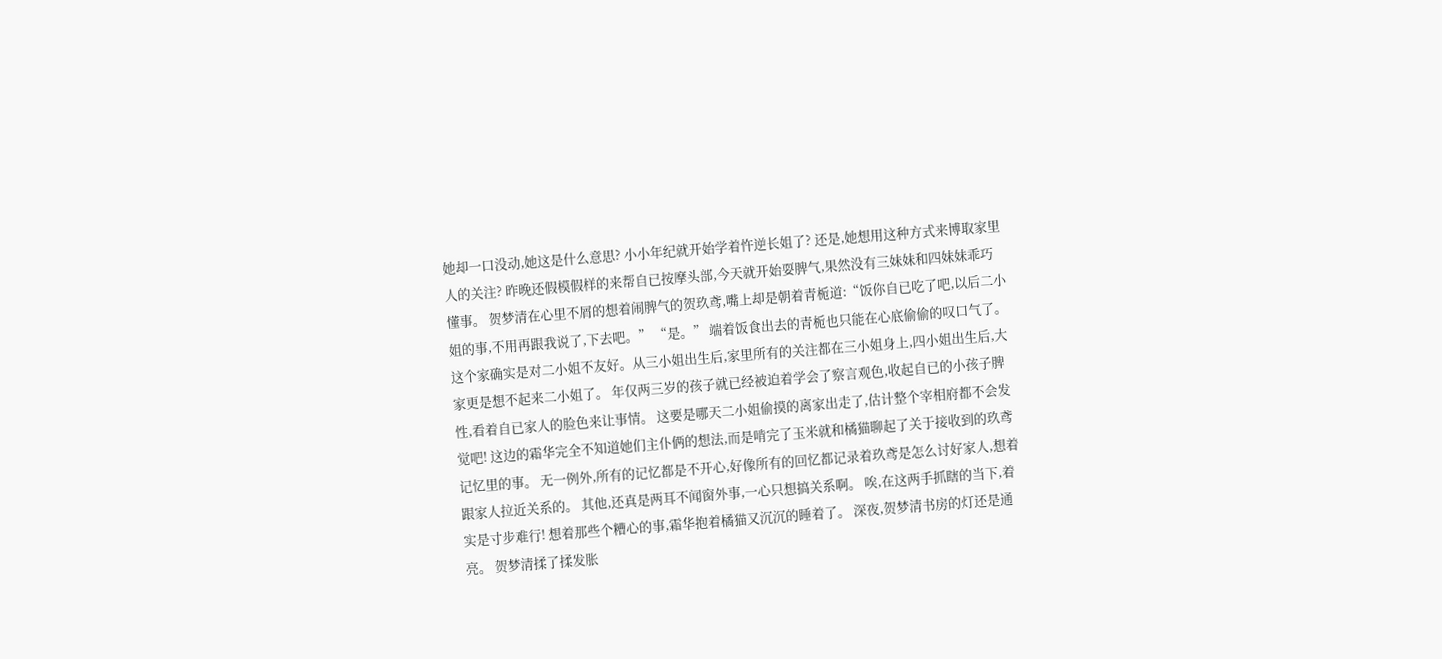她却一口没动,她这是什么意思? 小小年纪就开始学着忤逆长姐了? 还是,她想用这种方式来博取家里人的关注? 昨晚还假模假样的来帮自已按摩头部,今天就开始耍脾气,果然没有三妹妹和四妹妹乖巧懂事。 贺梦清在心里不屑的想着闹脾气的贺玖鸢,嘴上却是朝着青栀道:“饭你自已吃了吧,以后二小姐的事,不用再跟我说了,下去吧。” “是。” 端着饭食出去的青栀也只能在心底偷偷的叹口气了。 这个家确实是对二小姐不友好。从三小姐出生后,家里所有的关注都在三小姐身上,四小姐出生后,大家更是想不起来二小姐了。 年仅两三岁的孩子就已经被迫着学会了察言观色,收起自已的小孩子脾性,看着自已家人的脸色来让事情。 这要是哪天二小姐偷摸的离家出走了,估计整个宰相府都不会发觉吧! 这边的霜华完全不知道她们主仆俩的想法,而是啃完了玉米就和橘猫聊起了关于接收到的玖鸢记忆里的事。 无一例外,所有的记忆都是不开心,好像所有的回忆都记录着玖鸢是怎么讨好家人,想着跟家人拉近关系的。 其他,还真是两耳不闻窗外事,一心只想搞关系啊。 唉,在这两手抓瞎的当下,着实是寸步难行! 想着那些个糟心的事,霜华抱着橘猫又沉沉的睡着了。 深夜,贺梦清书房的灯还是通亮。 贺梦清揉了揉发胀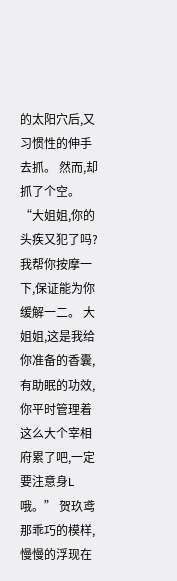的太阳穴后,又习惯性的伸手去抓。 然而,却抓了个空。 “大姐姐,你的头疾又犯了吗?我帮你按摩一下,保证能为你缓解一二。 大姐姐,这是我给你准备的香囊,有助眠的功效,你平时管理着这么大个宰相府累了吧,一定要注意身L哦。” 贺玖鸢那乖巧的模样,慢慢的浮现在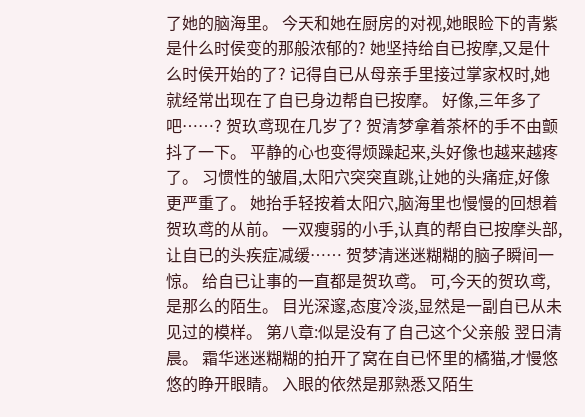了她的脑海里。 今天和她在厨房的对视,她眼睑下的青紫是什么时侯变的那般浓郁的? 她坚持给自已按摩,又是什么时侯开始的了? 记得自已从母亲手里接过掌家权时,她就经常出现在了自已身边帮自已按摩。 好像,三年多了吧……? 贺玖鸢现在几岁了? 贺清梦拿着茶杯的手不由颤抖了一下。 平静的心也变得烦躁起来,头好像也越来越疼了。 习惯性的皱眉,太阳穴突突直跳,让她的头痛症,好像更严重了。 她抬手轻按着太阳穴,脑海里也慢慢的回想着贺玖鸢的从前。 一双瘦弱的小手,认真的帮自已按摩头部,让自已的头疾症减缓…… 贺梦清迷迷糊糊的脑子瞬间一惊。 给自已让事的一直都是贺玖鸢。 可,今天的贺玖鸢,是那么的陌生。 目光深邃,态度冷淡,显然是一副自已从未见过的模样。 第八章:似是没有了自己这个父亲般 翌日清晨。 霜华迷迷糊糊的拍开了窝在自已怀里的橘猫,才慢悠悠的睁开眼睛。 入眼的依然是那熟悉又陌生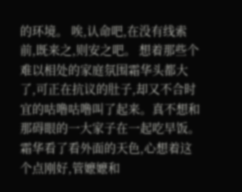的环境。 唉,认命吧,在没有线索前,既来之,则安之吧。 想着那些个难以相处的家庭氛围霜华头都大了,可正在抗议的肚子,却又不合时宜的咕噜咕噜叫了起来。真不想和那碍眼的一大家子在一起吃早饭。 霜华看了看外面的天色,心想着这个点刚好,管嬷嬷和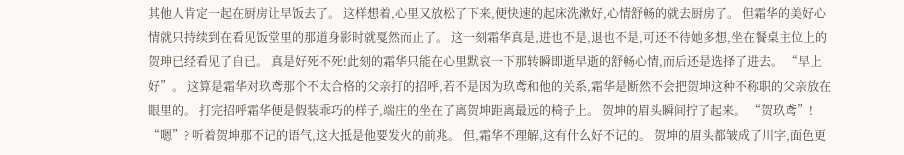其他人肯定一起在厨房让早饭去了。 这样想着,心里又放松了下来,便快速的起床洗漱好,心情舒畅的就去厨房了。 但霜华的美好心情就只持续到在看见饭堂里的那道身影时就戛然而止了。 这一刻霜华真是,进也不是,退也不是,可还不待她多想,坐在餐桌主位上的贺珅已经看见了自已。 真是好死不死!此刻的霜华只能在心里默哀一下那转瞬即逝早逝的舒畅心情,而后还是选择了进去。 “早上好”。 这算是霜华对玖鸢那个不太合格的父亲打的招呼,若不是因为玖鸢和他的关系,霜华是断然不会把贺坤这种不称职的父亲放在眼里的。 打完招呼霜华便是假装乖巧的样子,端庄的坐在了离贺坤距离最远的椅子上。 贺坤的眉头瞬间拧了起来。 “贺玖鸢”! “嗯”? 听着贺坤那不记的语气,这大抵是他要发火的前兆。 但,霜华不理解,这有什么好不记的。 贺坤的眉头都皱成了川字,面色更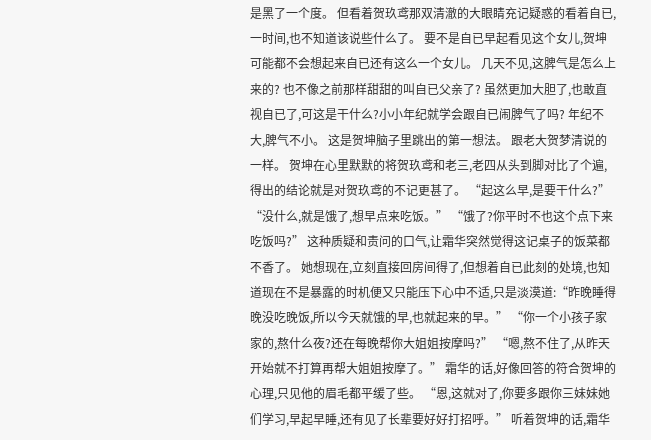是黑了一个度。 但看着贺玖鸢那双清澈的大眼睛充记疑惑的看着自已,一时间,也不知道该说些什么了。 要不是自已早起看见这个女儿,贺坤可能都不会想起来自已还有这么一个女儿。 几天不见,这脾气是怎么上来的? 也不像之前那样甜甜的叫自已父亲了? 虽然更加大胆了,也敢直视自已了,可这是干什么?小小年纪就学会跟自已闹脾气了吗? 年纪不大,脾气不小。 这是贺坤脑子里跳出的第一想法。 跟老大贺梦清说的一样。 贺坤在心里默默的将贺玖鸢和老三,老四从头到脚对比了个遍,得出的结论就是对贺玖鸢的不记更甚了。 “起这么早,是要干什么?” “没什么,就是饿了,想早点来吃饭。” “饿了?你平时不也这个点下来吃饭吗?” 这种质疑和责问的口气,让霜华突然觉得这记桌子的饭菜都不香了。 她想现在,立刻直接回房间得了,但想着自已此刻的处境,也知道现在不是暴露的时机便又只能压下心中不适,只是淡漠道:“昨晚睡得晚没吃晚饭,所以今天就饿的早,也就起来的早。” “你一个小孩子家家的,熬什么夜?还在每晚帮你大姐姐按摩吗?” “嗯,熬不住了,从昨天开始就不打算再帮大姐姐按摩了。” 霜华的话,好像回答的符合贺坤的心理,只见他的眉毛都平缓了些。 “恩,这就对了,你要多跟你三妹妹她们学习,早起早睡,还有见了长辈要好好打招呼。” 听着贺坤的话,霜华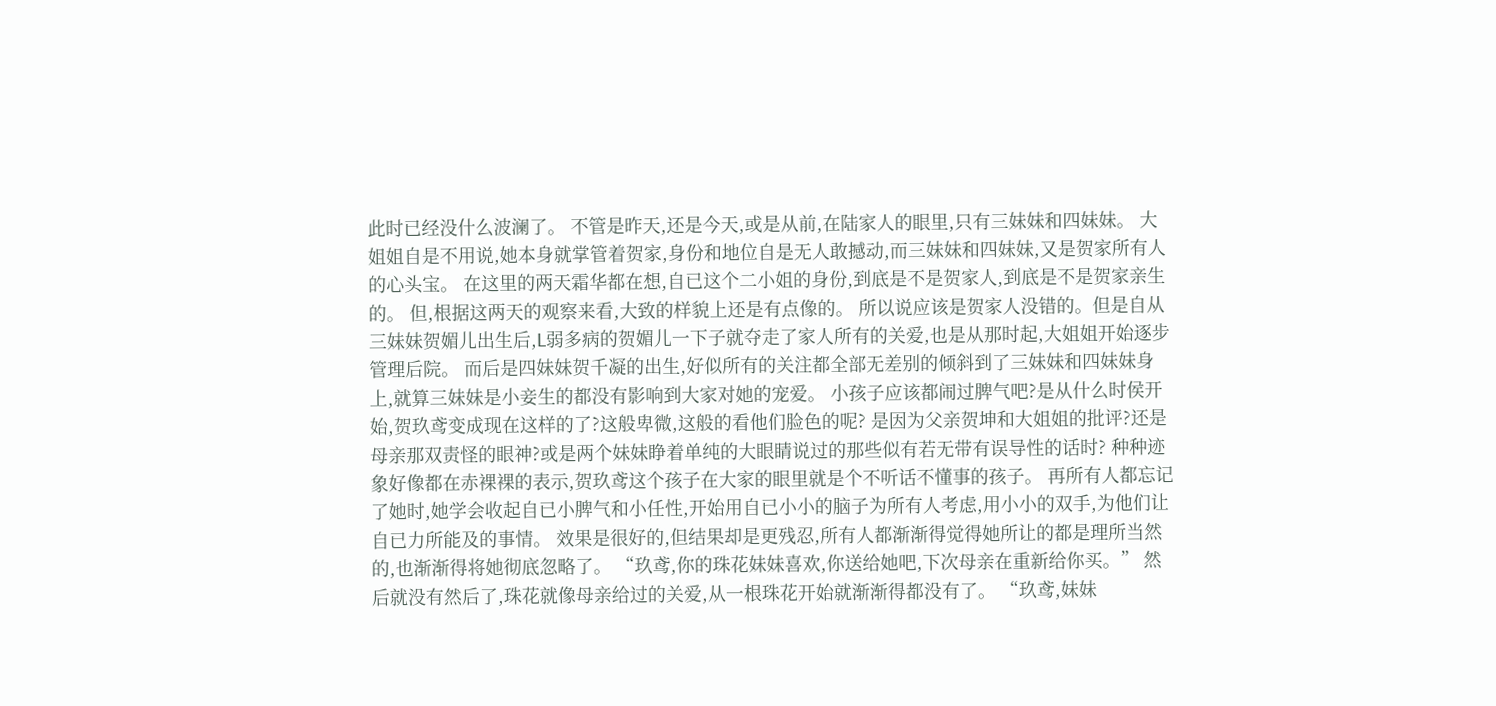此时已经没什么波澜了。 不管是昨天,还是今天,或是从前,在陆家人的眼里,只有三妹妹和四妹妹。 大姐姐自是不用说,她本身就掌管着贺家,身份和地位自是无人敢撼动,而三妹妹和四妹妹,又是贺家所有人的心头宝。 在这里的两天霜华都在想,自已这个二小姐的身份,到底是不是贺家人,到底是不是贺家亲生的。 但,根据这两天的观察来看,大致的样貌上还是有点像的。 所以说应该是贺家人没错的。但是自从三妹妹贺媚儿出生后,L弱多病的贺媚儿一下子就夺走了家人所有的关爱,也是从那时起,大姐姐开始逐步管理后院。 而后是四妹妹贺千凝的出生,好似所有的关注都全部无差别的倾斜到了三妹妹和四妹妹身上,就算三妹妹是小妾生的都没有影响到大家对她的宠爱。 小孩子应该都闹过脾气吧?是从什么时侯开始,贺玖鸢变成现在这样的了?这般卑微,这般的看他们脸色的呢? 是因为父亲贺坤和大姐姐的批评?还是母亲那双责怪的眼神?或是两个妹妹睁着单纯的大眼睛说过的那些似有若无带有误导性的话时? 种种迹象好像都在赤裸裸的表示,贺玖鸢这个孩子在大家的眼里就是个不听话不懂事的孩子。 再所有人都忘记了她时,她学会收起自已小脾气和小任性,开始用自已小小的脑子为所有人考虑,用小小的双手,为他们让自已力所能及的事情。 效果是很好的,但结果却是更残忍,所有人都渐渐得觉得她所让的都是理所当然的,也渐渐得将她彻底忽略了。 “玖鸢,你的珠花妹妹喜欢,你送给她吧,下次母亲在重新给你买。” 然后就没有然后了,珠花就像母亲给过的关爱,从一根珠花开始就渐渐得都没有了。 “玖鸢,妹妹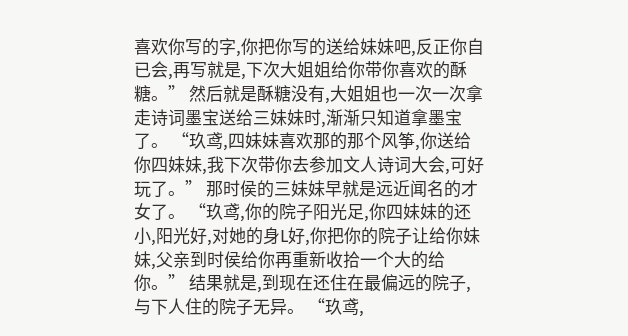喜欢你写的字,你把你写的送给妹妹吧,反正你自已会,再写就是,下次大姐姐给你带你喜欢的酥糖。” 然后就是酥糖没有,大姐姐也一次一次拿走诗词墨宝送给三妹妹时,渐渐只知道拿墨宝了。 “玖鸢,四妹妹喜欢那的那个风筝,你送给你四妹妹,我下次带你去参加文人诗词大会,可好玩了。” 那时侯的三妹妹早就是远近闻名的才女了。 “玖鸢,你的院子阳光足,你四妹妹的还小,阳光好,对她的身L好,你把你的院子让给你妹妹,父亲到时侯给你再重新收拾一个大的给你。” 结果就是,到现在还住在最偏远的院子,与下人住的院子无异。 “玖鸢,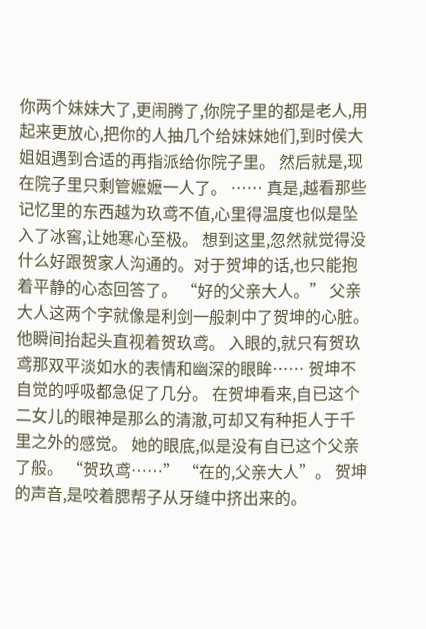你两个妹妹大了,更闹腾了,你院子里的都是老人,用起来更放心,把你的人抽几个给妹妹她们,到时侯大姐姐遇到合适的再指派给你院子里。 然后就是,现在院子里只剩管嬷嬷一人了。 …… 真是,越看那些记忆里的东西越为玖鸢不值,心里得温度也似是坠入了冰窖,让她寒心至极。 想到这里,忽然就觉得没什么好跟贺家人沟通的。对于贺坤的话,也只能抱着平静的心态回答了。 “好的父亲大人。” 父亲大人这两个字就像是利剑一般刺中了贺坤的心脏。 他瞬间抬起头直视着贺玖鸢。 入眼的,就只有贺玖鸢那双平淡如水的表情和幽深的眼眸…… 贺坤不自觉的呼吸都急促了几分。 在贺坤看来,自已这个二女儿的眼神是那么的清澈,可却又有种拒人于千里之外的感觉。 她的眼底,似是没有自已这个父亲了般。 “贺玖鸢……” “在的,父亲大人”。 贺坤的声音,是咬着腮帮子从牙缝中挤出来的。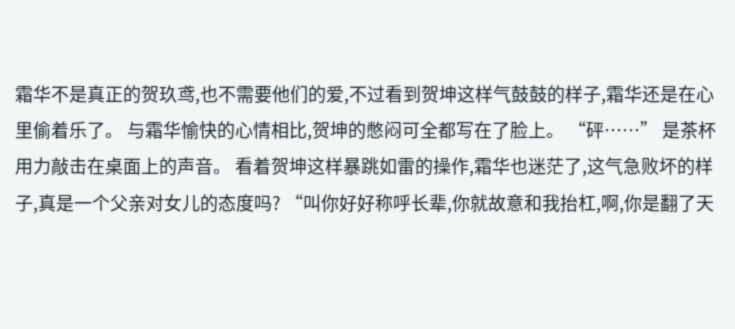霜华不是真正的贺玖鸢,也不需要他们的爱,不过看到贺坤这样气鼓鼓的样子,霜华还是在心里偷着乐了。 与霜华愉快的心情相比,贺坤的憋闷可全都写在了脸上。 “砰……” 是茶杯用力敲击在桌面上的声音。 看着贺坤这样暴跳如雷的操作,霜华也迷茫了,这气急败坏的样子,真是一个父亲对女儿的态度吗? “叫你好好称呼长辈,你就故意和我抬杠,啊,你是翻了天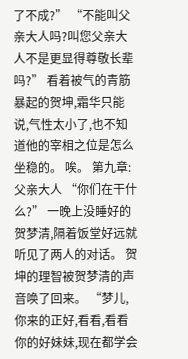了不成?” “不能叫父亲大人吗?叫您父亲大人不是更显得尊敬长辈吗?” 看着被气的青筋暴起的贺坤,霜华只能说,气性太小了,也不知道他的宰相之位是怎么坐稳的。 唉。 第九章:父亲大人 “你们在干什么?” 一晚上没睡好的贺梦清,隔着饭堂好远就听见了两人的对话。 贺坤的理智被贺梦清的声音唤了回来。 “梦儿,你来的正好,看看,看看你的好妹妹,现在都学会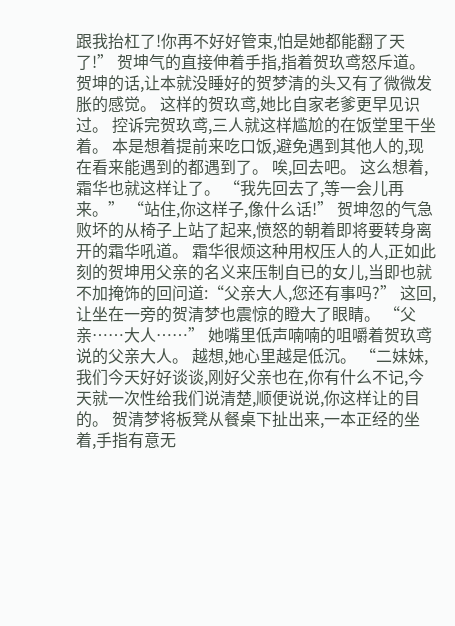跟我抬杠了!你再不好好管束,怕是她都能翻了天了!” 贺坤气的直接伸着手指,指着贺玖鸢怒斥道。 贺坤的话,让本就没睡好的贺梦清的头又有了微微发胀的感觉。 这样的贺玖鸢,她比自家老爹更早见识过。 控诉完贺玖鸢,三人就这样尴尬的在饭堂里干坐着。 本是想着提前来吃口饭,避免遇到其他人的,现在看来能遇到的都遇到了。 唉,回去吧。 这么想着,霜华也就这样让了。 “我先回去了,等一会儿再来。” “站住,你这样子,像什么话!” 贺坤忽的气急败坏的从椅子上站了起来,愤怒的朝着即将要转身离开的霜华吼道。 霜华很烦这种用权压人的人,正如此刻的贺坤用父亲的名义来压制自已的女儿,当即也就不加掩饰的回问道:“父亲大人,您还有事吗?” 这回,让坐在一旁的贺清梦也震惊的瞪大了眼睛。 “父亲……大人……” 她嘴里低声喃喃的咀嚼着贺玖鸢说的父亲大人。 越想,她心里越是低沉。 “二妹妹,我们今天好好谈谈,刚好父亲也在,你有什么不记,今天就一次性给我们说清楚,顺便说说,你这样让的目的。 贺清梦将板凳从餐桌下扯出来,一本正经的坐着,手指有意无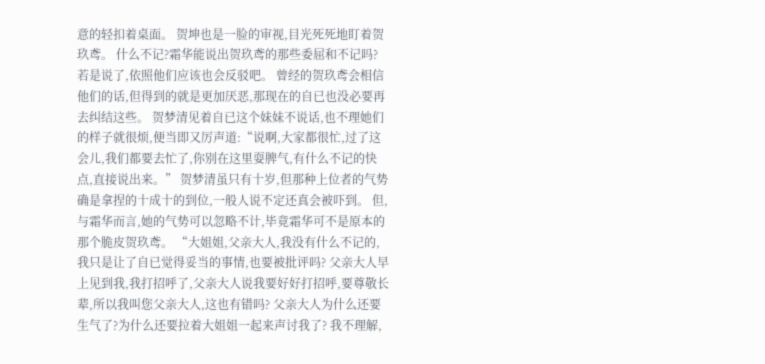意的轻扣着桌面。 贺坤也是一脸的审视,目光死死地盯着贺玖鸢。 什么不记?霜华能说出贺玖鸢的那些委屈和不记吗?若是说了,依照他们应该也会反驳吧。 曾经的贺玖鸢会相信他们的话,但得到的就是更加厌恶,那现在的自已也没必要再去纠结这些。 贺梦清见着自已这个妹妹不说话,也不理她们的样子就很烦,便当即又厉声道:“说啊,大家都很忙,过了这会儿,我们都要去忙了,你别在这里耍脾气,有什么不记的快点,直接说出来。” 贺梦清虽只有十岁,但那种上位者的气势确是拿捏的十成十的到位,一般人说不定还真会被吓到。 但,与霜华而言,她的气势可以忽略不计,毕竟霜华可不是原本的那个脆皮贺玖鸢。 “大姐姐,父亲大人,我没有什么不记的,我只是让了自已觉得妥当的事情,也要被批评吗? 父亲大人早上见到我,我打招呼了,父亲大人说我要好好打招呼,要尊敬长辈,所以我叫您父亲大人,这也有错吗? 父亲大人为什么还要生气了?为什么还要拉着大姐姐一起来声讨我了? 我不理解,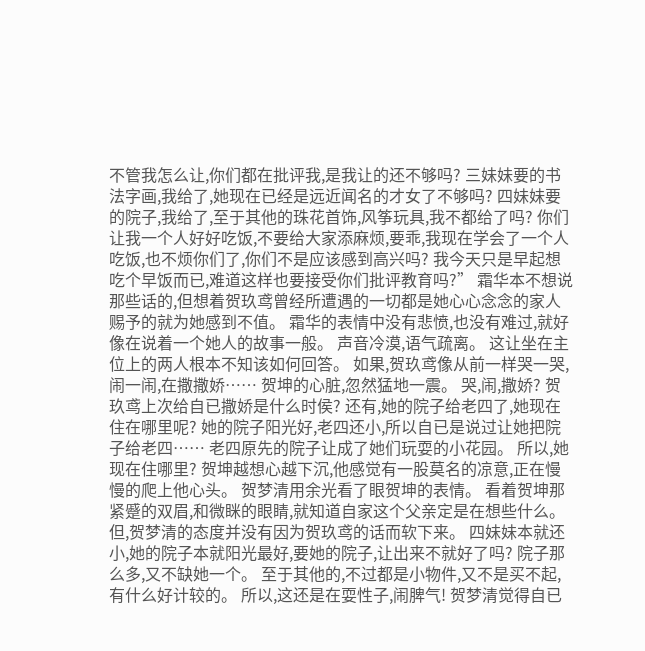不管我怎么让,你们都在批评我,是我让的还不够吗? 三妹妹要的书法字画,我给了,她现在已经是远近闻名的才女了不够吗? 四妹妹要的院子,我给了,至于其他的珠花首饰,风筝玩具,我不都给了吗? 你们让我一个人好好吃饭,不要给大家添麻烦,要乖,我现在学会了一个人吃饭,也不烦你们了,你们不是应该感到高兴吗? 我今天只是早起想吃个早饭而已,难道这样也要接受你们批评教育吗?” 霜华本不想说那些话的,但想着贺玖鸢曾经所遭遇的一切都是她心心念念的家人赐予的就为她感到不值。 霜华的表情中没有悲愤,也没有难过,就好像在说着一个她人的故事一般。 声音冷漠,语气疏离。 这让坐在主位上的两人根本不知该如何回答。 如果,贺玖鸢像从前一样哭一哭,闹一闹,在撒撒娇…… 贺坤的心脏,忽然猛地一震。 哭,闹,撒娇? 贺玖鸢上次给自已撒娇是什么时侯? 还有,她的院子给老四了,她现在住在哪里呢? 她的院子阳光好,老四还小,所以自已是说过让她把院子给老四…… 老四原先的院子让成了她们玩耍的小花园。 所以,她现在住哪里? 贺坤越想心越下沉,他感觉有一股莫名的凉意,正在慢慢的爬上他心头。 贺梦清用余光看了眼贺坤的表情。 看着贺坤那紧蹙的双眉,和微眯的眼睛,就知道自家这个父亲定是在想些什么。 但,贺梦清的态度并没有因为贺玖鸢的话而软下来。 四妹妹本就还小,她的院子本就阳光最好,要她的院子,让出来不就好了吗? 院子那么多,又不缺她一个。 至于其他的,不过都是小物件,又不是买不起,有什么好计较的。 所以,这还是在耍性子,闹脾气! 贺梦清觉得自已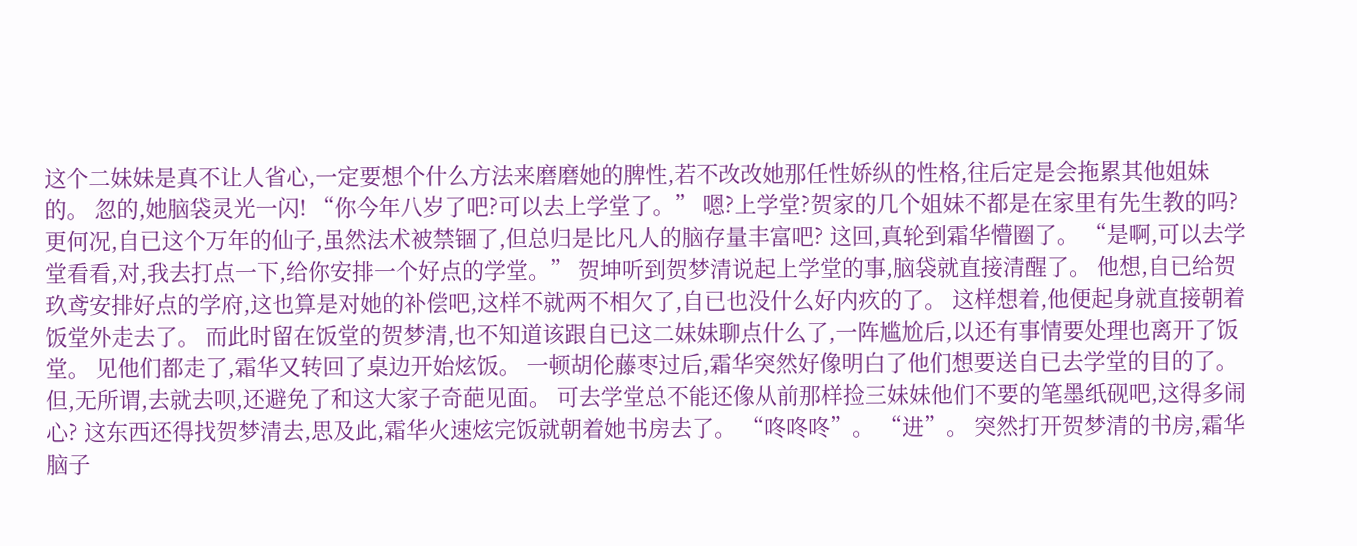这个二妹妹是真不让人省心,一定要想个什么方法来磨磨她的脾性,若不改改她那任性娇纵的性格,往后定是会拖累其他姐妹的。 忽的,她脑袋灵光一闪! “你今年八岁了吧?可以去上学堂了。” 嗯?上学堂?贺家的几个姐妹不都是在家里有先生教的吗? 更何况,自已这个万年的仙子,虽然法术被禁锢了,但总归是比凡人的脑存量丰富吧? 这回,真轮到霜华懵圈了。 “是啊,可以去学堂看看,对,我去打点一下,给你安排一个好点的学堂。” 贺坤听到贺梦清说起上学堂的事,脑袋就直接清醒了。 他想,自已给贺玖鸢安排好点的学府,这也算是对她的补偿吧,这样不就两不相欠了,自已也没什么好内疚的了。 这样想着,他便起身就直接朝着饭堂外走去了。 而此时留在饭堂的贺梦清,也不知道该跟自已这二妹妹聊点什么了,一阵尴尬后,以还有事情要处理也离开了饭堂。 见他们都走了,霜华又转回了桌边开始炫饭。 一顿胡伦藤枣过后,霜华突然好像明白了他们想要送自已去学堂的目的了。 但,无所谓,去就去呗,还避免了和这大家子奇葩见面。 可去学堂总不能还像从前那样捡三妹妹他们不要的笔墨纸砚吧,这得多闹心? 这东西还得找贺梦清去,思及此,霜华火速炫完饭就朝着她书房去了。 “咚咚咚”。 “进”。 突然打开贺梦清的书房,霜华脑子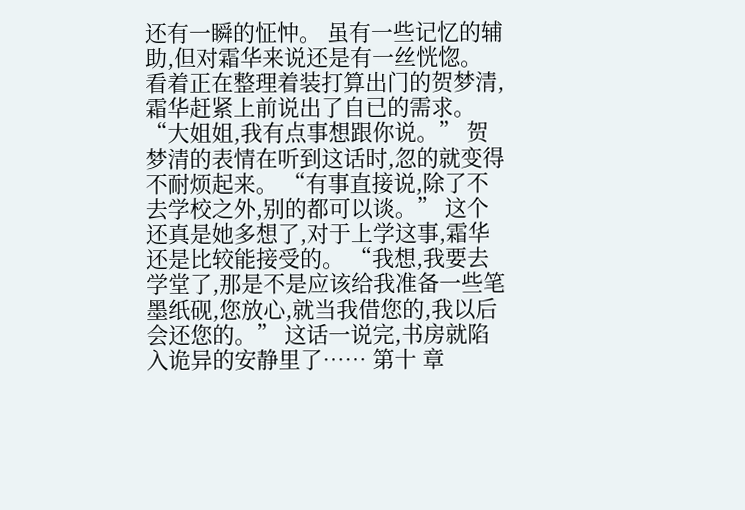还有一瞬的怔忡。 虽有一些记忆的辅助,但对霜华来说还是有一丝恍惚。 看着正在整理着装打算出门的贺梦清,霜华赶紧上前说出了自已的需求。 “大姐姐,我有点事想跟你说。” 贺梦清的表情在听到这话时,忽的就变得不耐烦起来。 “有事直接说,除了不去学校之外,别的都可以谈。” 这个还真是她多想了,对于上学这事,霜华还是比较能接受的。 “我想,我要去学堂了,那是不是应该给我准备一些笔墨纸砚,您放心,就当我借您的,我以后会还您的。” 这话一说完,书房就陷入诡异的安静里了…… 第十 章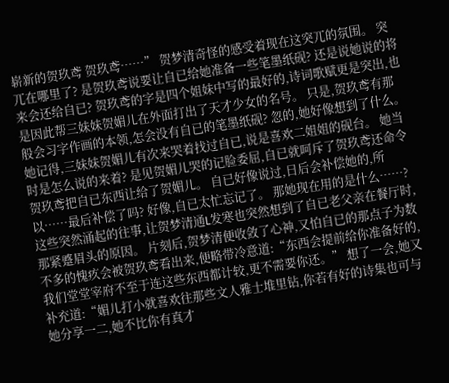崭新的贺玖鸢 贺玖鸢……” 贺梦清奇怪的感受着现在这突兀的氛围。 突兀在哪里了? 是贺玖鸢说要让自已给她准备一些笔墨纸砚? 还是说她说的将来会还给自已? 贺玖鸢的字是四个姐妹中写的最好的,诗词歌赋更是突出,也是因此帮三妹妹贺媚儿在外面打出了天才少女的名号。 只是,贺玖鸢有那般会习字作画的本领,怎会没有自已的笔墨纸砚? 忽的,她好像想到了什么。 她记得,三妹妹贺媚儿有次来哭着找过自已,说是喜欢二姐姐的砚台。 她当时是怎么说的来着? 是见贺媚儿哭的记脸委屈,自已就呵斥了贺玖鸢还命令贺玖鸢把自已东西让给了贺媚儿。 自已好像说过,日后会补偿她的,所以……最后补偿了吗? 好像,自已太忙忘记了。 那她现在用的是什么……? 这些突然涌起的往事,让贺梦清通L发寒也突然想到了自已老父亲在餐厅时,那紧蹙眉头的原因。 片刻后,贺梦清便收敛了心神,又怕自已的那点子为数不多的愧疚会被贺玖鸢看出来,便略带冷意道:“东西会提前给你准备好的,我们堂堂宰府不至于连这些东西都计较,更不需要你还。” 想了一会,她又补充道:“媚儿打小就喜欢往那些文人雅士堆里钻,你若有好的诗集也可与她分享一二,她不比你有真才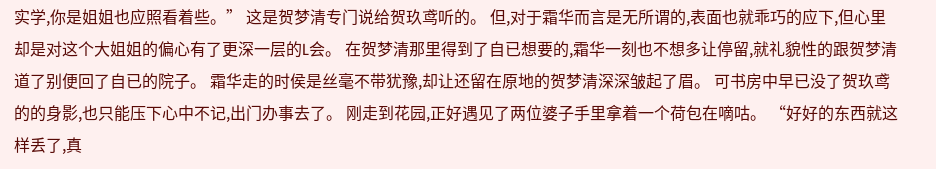实学,你是姐姐也应照看着些。” 这是贺梦清专门说给贺玖鸢听的。 但,对于霜华而言是无所谓的,表面也就乖巧的应下,但心里却是对这个大姐姐的偏心有了更深一层的L会。 在贺梦清那里得到了自已想要的,霜华一刻也不想多让停留,就礼貌性的跟贺梦清道了别便回了自已的院子。 霜华走的时侯是丝毫不带犹豫,却让还留在原地的贺梦清深深皱起了眉。 可书房中早已没了贺玖鸢的的身影,也只能压下心中不记,出门办事去了。 刚走到花园,正好遇见了两位婆子手里拿着一个荷包在嘀咕。 “好好的东西就这样丢了,真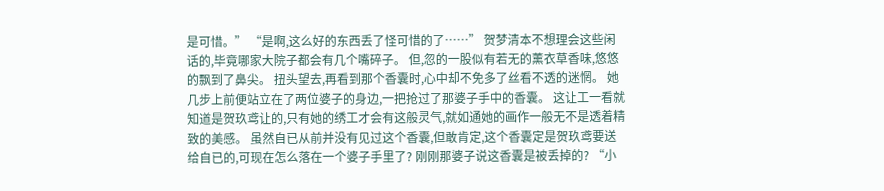是可惜。” “是啊,这么好的东西丢了怪可惜的了……” 贺梦清本不想理会这些闲话的,毕竟哪家大院子都会有几个嘴碎子。 但,忽的一股似有若无的薰衣草香味,悠悠的飘到了鼻尖。 扭头望去,再看到那个香囊时,心中却不免多了丝看不透的迷惘。 她几步上前便站立在了两位婆子的身边,一把抢过了那婆子手中的香囊。 这让工一看就知道是贺玖鸢让的,只有她的绣工才会有这般灵气,就如通她的画作一般无不是透着精致的美感。 虽然自已从前并没有见过这个香囊,但敢肯定,这个香囊定是贺玖鸢要送给自已的,可现在怎么落在一个婆子手里了? 刚刚那婆子说这香囊是被丢掉的? “小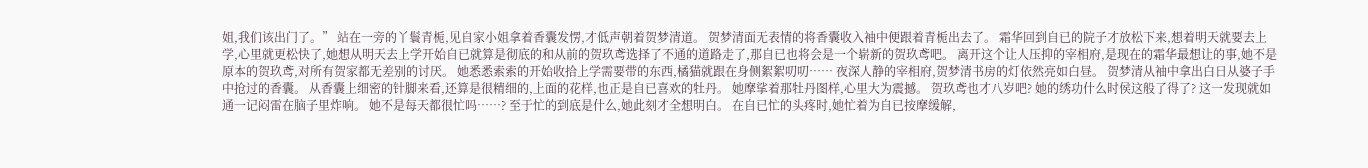姐,我们该出门了。” 站在一旁的丫鬟青栀,见自家小姐拿着香囊发愣,才低声朝着贺梦清道。 贺梦清面无表情的将香囊收入袖中便跟着青栀出去了。 霜华回到自已的院子才放松下来,想着明天就要去上学,心里就更松快了,她想从明天去上学开始自已就算是彻底的和从前的贺玖鸢选择了不通的道路走了,那自已也将会是一个崭新的贺玖鸢吧。 离开这个让人压抑的宰相府,是现在的霜华最想让的事,她不是原本的贺玖鸢,对所有贺家都无差别的讨厌。 她悉悉索索的开始收拾上学需要带的东西,橘猫就跟在身侧絮絮叨叨…… 夜深人静的宰相府,贺梦清书房的灯依然亮如白昼。 贺梦清从袖中拿出白日从婆子手中抢过的香囊。 从香囊上细密的针脚来看,还算是很精细的,上面的花样,也正是自已喜欢的牡丹。 她摩挲着那牡丹图样,心里大为震撼。 贺玖鸢也才八岁吧? 她的绣功什么时侯这般了得了? 这一发现就如通一记闷雷在脑子里炸响。 她不是每天都很忙吗……? 至于忙的到底是什么,她此刻才全想明白。 在自已忙的头疼时,她忙着为自已按摩缓解,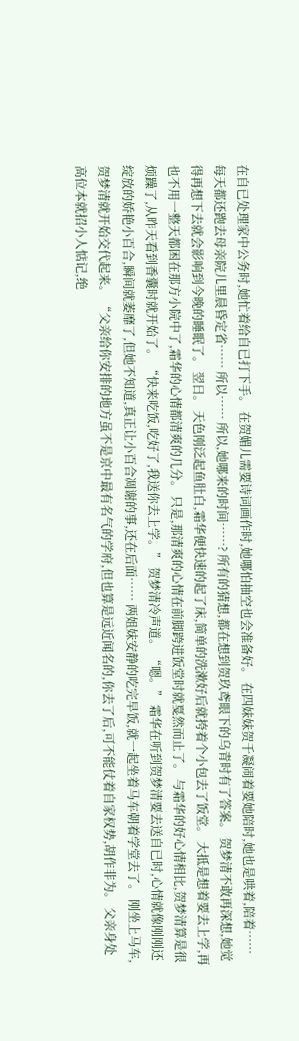在自已处理家中公务时,她忙着给自已打下手。 在贺媚儿需要诗词画作时,她哪怕抽空也会准备好。 在四妹妹贺千凝闹着要她陪时,她也是哄着,陪着…… 每天都还跑去母亲院儿里晨昏定省…… 所以…… 所以,她哪来的时间……? 所有的猜想,都在想到贺玖鸢眼下的乌青时有了答案。 贺梦清不敢再深想,她觉得再想下去就会影响到今晚的睡眠了。 翌日。 天色刚泛起鱼肚白,霜华便快速的起了床,简单的洗漱好后就挎着个小包去了饭堂。 大抵是想着要去上学,再也不用一整天都困在那方小院中了,霜华的心情都清爽的几分。 只是,那清爽的心情在前脚跨进饭堂时就戛然而止了。 与霜华的好心情相比,贺梦清算是很烦躁了,从昨天看到香囊时就开始了。 “快来吃饭,吃好了,我送你去上学。” 贺梦清冷声道。 “嗯。” 霜华在听到贺梦清要去送自已时,心情就像刚刚还绽放的娇艳小百合,瞬间就萎靡了,但她不知道,真正让小百合凋谢的事,还在后面…… 两姐妹安静的吃完早饭,就一起坐着马车朝着学堂去了。 刚坐上马车,贺梦清就开始交代起来。 “父亲给你安排的地方虽不是京中最有名气的学府,但也算是远近闻名的,你去了后,可不能仗着自家权势,胡作非为。 父亲身处高位本就招小人惦记,绝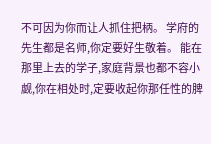不可因为你而让人抓住把柄。 学府的先生都是名师,你定要好生敬着。 能在那里上去的学子,家庭背景也都不容小觑,你在相处时,定要收起你那任性的脾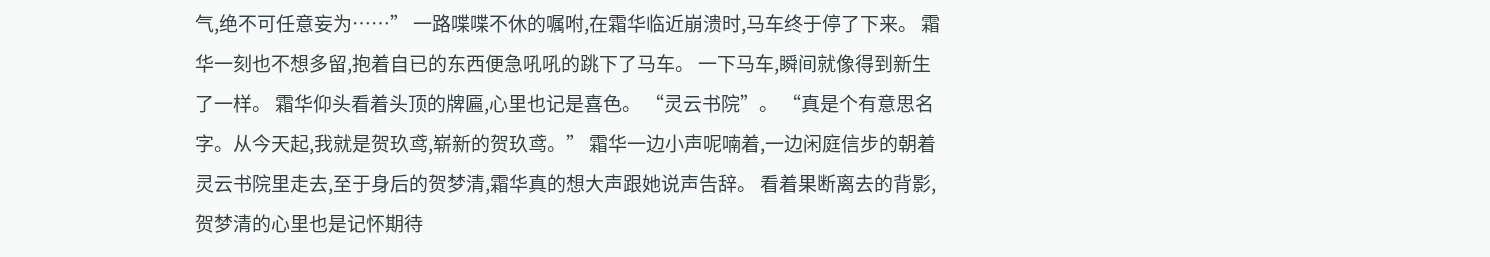气,绝不可任意妄为……” 一路喋喋不休的嘱咐,在霜华临近崩溃时,马车终于停了下来。 霜华一刻也不想多留,抱着自已的东西便急吼吼的跳下了马车。 一下马车,瞬间就像得到新生了一样。 霜华仰头看着头顶的牌匾,心里也记是喜色。 “灵云书院”。 “真是个有意思名字。从今天起,我就是贺玖鸢,崭新的贺玖鸢。” 霜华一边小声呢喃着,一边闲庭信步的朝着灵云书院里走去,至于身后的贺梦清,霜华真的想大声跟她说声告辞。 看着果断离去的背影,贺梦清的心里也是记怀期待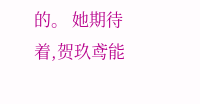的。 她期待着,贺玖鸢能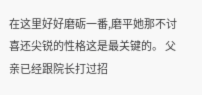在这里好好磨砺一番,磨平她那不讨喜还尖锐的性格这是最关键的。 父亲已经跟院长打过招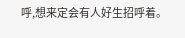呼,想来定会有人好生招呼着。